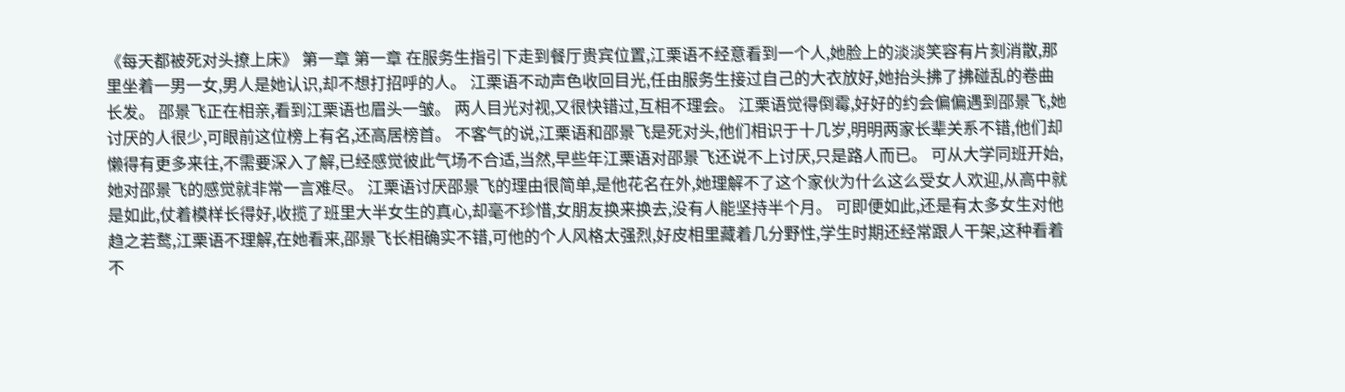《每天都被死对头撩上床》 第一章 第一章 在服务生指引下走到餐厅贵宾位置,江栗语不经意看到一个人,她脸上的淡淡笑容有片刻消散,那里坐着一男一女,男人是她认识,却不想打招呼的人。 江栗语不动声色收回目光,任由服务生接过自己的大衣放好,她抬头拂了拂碰乱的卷曲长发。 邵景飞正在相亲,看到江栗语也眉头一皱。 两人目光对视,又很快错过,互相不理会。 江栗语觉得倒霉,好好的约会偏偏遇到邵景飞,她讨厌的人很少,可眼前这位榜上有名,还高居榜首。 不客气的说,江栗语和邵景飞是死对头,他们相识于十几岁,明明两家长辈关系不错,他们却懒得有更多来往,不需要深入了解,已经感觉彼此气场不合适,当然,早些年江栗语对邵景飞还说不上讨厌,只是路人而已。 可从大学同班开始,她对邵景飞的感觉就非常一言难尽。 江栗语讨厌邵景飞的理由很简单,是他花名在外,她理解不了这个家伙为什么这么受女人欢迎,从高中就是如此,仗着模样长得好,收揽了班里大半女生的真心,却毫不珍惜,女朋友换来换去,没有人能坚持半个月。 可即便如此,还是有太多女生对他趋之若鹜,江栗语不理解,在她看来,邵景飞长相确实不错,可他的个人风格太强烈,好皮相里藏着几分野性,学生时期还经常跟人干架,这种看着不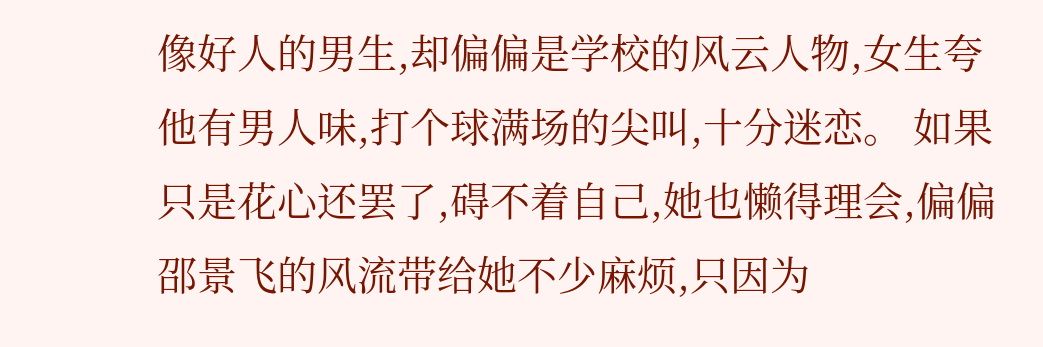像好人的男生,却偏偏是学校的风云人物,女生夸他有男人味,打个球满场的尖叫,十分迷恋。 如果只是花心还罢了,碍不着自己,她也懒得理会,偏偏邵景飞的风流带给她不少麻烦,只因为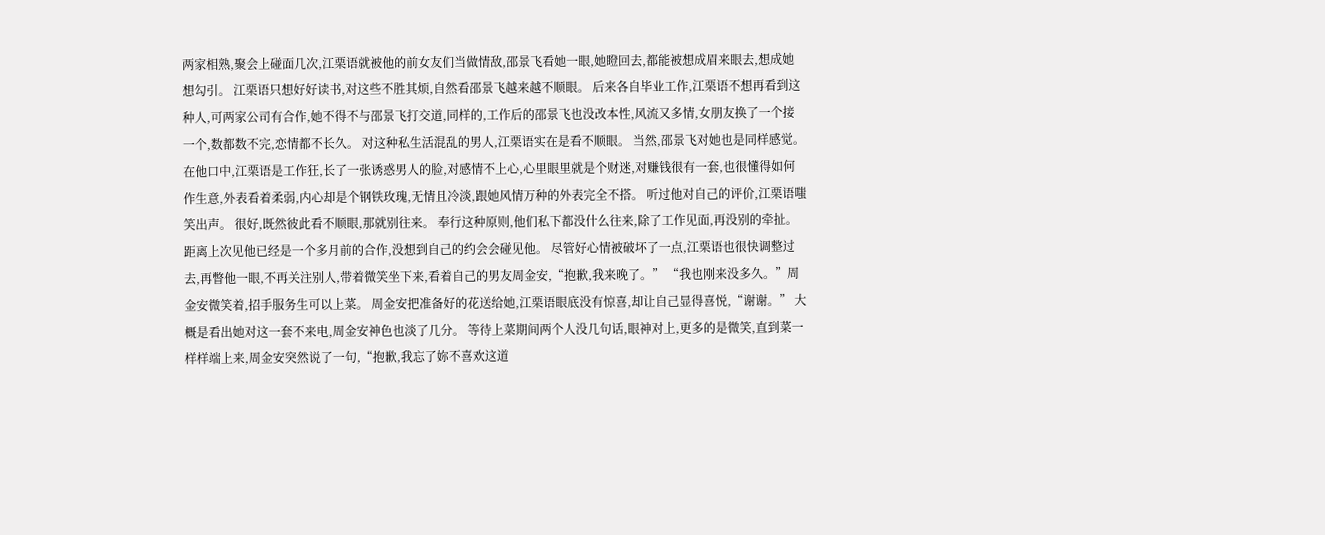两家相熟,聚会上碰面几次,江栗语就被他的前女友们当做情敌,邵景飞看她一眼,她瞪回去,都能被想成眉来眼去,想成她想勾引。 江栗语只想好好读书,对这些不胜其烦,自然看邵景飞越来越不顺眼。 后来各自毕业工作,江栗语不想再看到这种人,可两家公司有合作,她不得不与邵景飞打交道,同样的,工作后的邵景飞也没改本性,风流又多情,女朋友换了一个接一个,数都数不完,恋情都不长久。 对这种私生活混乱的男人,江栗语实在是看不顺眼。 当然,邵景飞对她也是同样感觉。 在他口中,江栗语是工作狂,长了一张诱惑男人的脸,对感情不上心,心里眼里就是个财迷,对赚钱很有一套,也很懂得如何作生意,外表看着柔弱,内心却是个钢铁玫瑰,无情且冷淡,跟她风情万种的外表完全不搭。 听过他对自己的评价,江栗语嗤笑出声。 很好,既然彼此看不顺眼,那就别往来。 奉行这种原则,他们私下都没什么往来,除了工作见面,再没别的牵扯。距离上次见他已经是一个多月前的合作,没想到自己的约会会碰见他。 尽管好心情被破坏了一点,江栗语也很快调整过去,再瞥他一眼,不再关注别人,带着微笑坐下来,看着自己的男友周金安,“抱歉,我来晚了。” “我也刚来没多久。”周金安微笑着,招手服务生可以上菜。 周金安把准备好的花送给她,江栗语眼底没有惊喜,却让自己显得喜悦,“谢谢。” 大概是看出她对这一套不来电,周金安神色也淡了几分。 等待上菜期间两个人没几句话,眼神对上,更多的是微笑,直到菜一样样端上来,周金安突然说了一句,“抱歉,我忘了妳不喜欢这道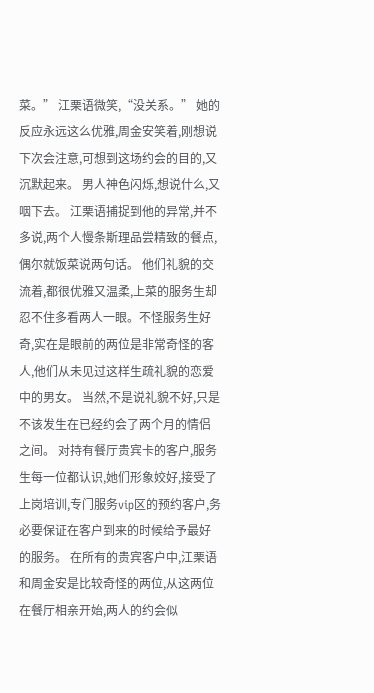菜。” 江栗语微笑,“没关系。” 她的反应永远这么优雅,周金安笑着,刚想说下次会注意,可想到这场约会的目的,又沉默起来。 男人神色闪烁,想说什么,又咽下去。 江栗语捕捉到他的异常,并不多说,两个人慢条斯理品尝精致的餐点,偶尔就饭菜说两句话。 他们礼貌的交流着,都很优雅又温柔,上菜的服务生却忍不住多看两人一眼。不怪服务生好奇,实在是眼前的两位是非常奇怪的客人,他们从未见过这样生疏礼貌的恋爱中的男女。 当然,不是说礼貌不好,只是不该发生在已经约会了两个月的情侣之间。 对持有餐厅贵宾卡的客户,服务生每一位都认识,她们形象姣好,接受了上岗培训,专门服务vip区的预约客户,务必要保证在客户到来的时候给予最好的服务。 在所有的贵宾客户中,江栗语和周金安是比较奇怪的两位,从这两位在餐厅相亲开始,两人的约会似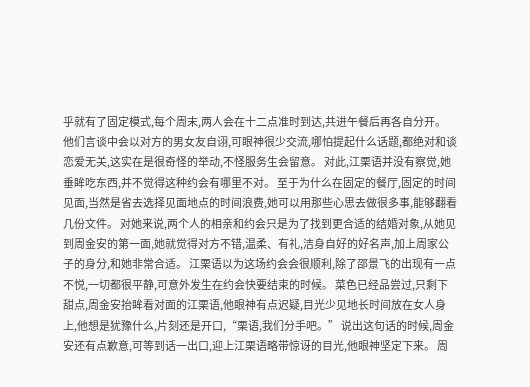乎就有了固定模式,每个周末,两人会在十二点准时到达,共进午餐后再各自分开。 他们言谈中会以对方的男女友自诩,可眼神很少交流,哪怕提起什么话题,都绝对和谈恋爱无关,这实在是很奇怪的举动,不怪服务生会留意。 对此,江栗语并没有察觉,她垂眸吃东西,并不觉得这种约会有哪里不对。 至于为什么在固定的餐厅,固定的时间见面,当然是省去选择见面地点的时间浪费,她可以用那些心思去做很多事,能够翻看几份文件。 对她来说,两个人的相亲和约会只是为了找到更合适的结婚对象,从她见到周金安的第一面,她就觉得对方不错,温柔、有礼,洁身自好的好名声,加上周家公子的身分,和她非常合适。 江栗语以为这场约会会很顺利,除了邵景飞的出现有一点不悦,一切都很平静,可意外发生在约会快要结束的时候。 菜色已经品尝过,只剩下甜点,周金安抬眸看对面的江栗语,他眼神有点迟疑,目光少见地长时间放在女人身上,他想是犹豫什么,片刻还是开口,“栗语,我们分手吧。” 说出这句话的时候,周金安还有点歉意,可等到话一出口,迎上江栗语略带惊讶的目光,他眼神坚定下来。 周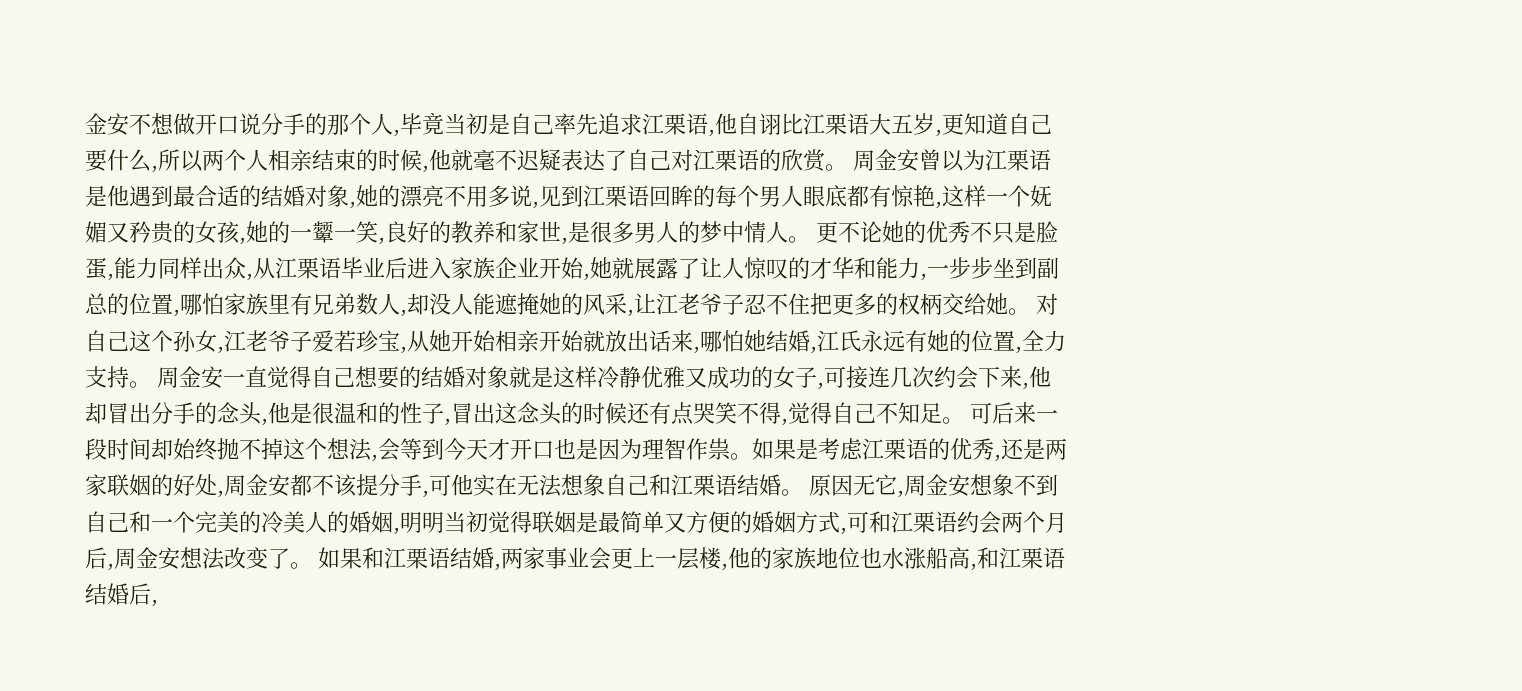金安不想做开口说分手的那个人,毕竟当初是自己率先追求江栗语,他自诩比江栗语大五岁,更知道自己要什么,所以两个人相亲结束的时候,他就毫不迟疑表达了自己对江栗语的欣赏。 周金安曾以为江栗语是他遇到最合适的结婚对象,她的漂亮不用多说,见到江栗语回眸的每个男人眼底都有惊艳,这样一个妩媚又矜贵的女孩,她的一颦一笑,良好的教养和家世,是很多男人的梦中情人。 更不论她的优秀不只是脸蛋,能力同样出众,从江栗语毕业后进入家族企业开始,她就展露了让人惊叹的才华和能力,一步步坐到副总的位置,哪怕家族里有兄弟数人,却没人能遮掩她的风采,让江老爷子忍不住把更多的权柄交给她。 对自己这个孙女,江老爷子爱若珍宝,从她开始相亲开始就放出话来,哪怕她结婚,江氏永远有她的位置,全力支持。 周金安一直觉得自己想要的结婚对象就是这样冷静优雅又成功的女子,可接连几次约会下来,他却冒出分手的念头,他是很温和的性子,冒出这念头的时候还有点哭笑不得,觉得自己不知足。 可后来一段时间却始终抛不掉这个想法,会等到今天才开口也是因为理智作祟。如果是考虑江栗语的优秀,还是两家联姻的好处,周金安都不该提分手,可他实在无法想象自己和江栗语结婚。 原因无它,周金安想象不到自己和一个完美的冷美人的婚姻,明明当初觉得联姻是最简单又方便的婚姻方式,可和江栗语约会两个月后,周金安想法改变了。 如果和江栗语结婚,两家事业会更上一层楼,他的家族地位也水涨船高,和江栗语结婚后,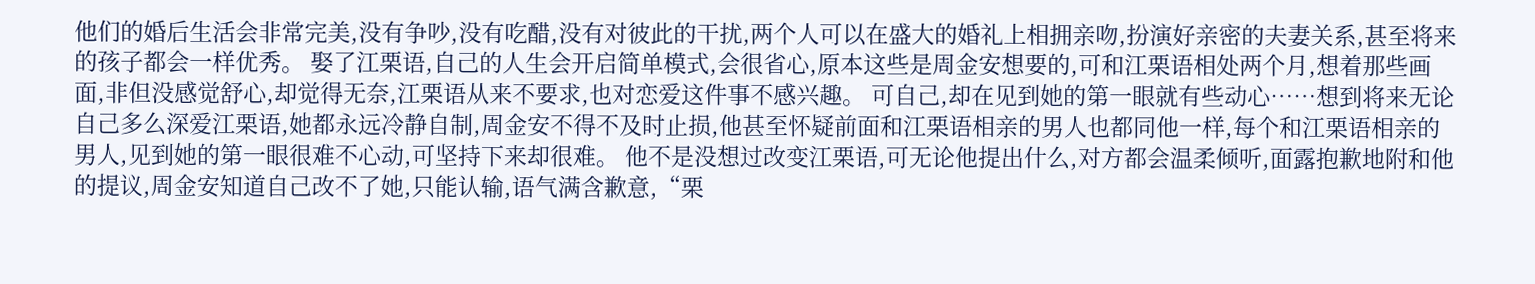他们的婚后生活会非常完美,没有争吵,没有吃醋,没有对彼此的干扰,两个人可以在盛大的婚礼上相拥亲吻,扮演好亲密的夫妻关系,甚至将来的孩子都会一样优秀。 娶了江栗语,自己的人生会开启简单模式,会很省心,原本这些是周金安想要的,可和江栗语相处两个月,想着那些画面,非但没感觉舒心,却觉得无奈,江栗语从来不要求,也对恋爱这件事不感兴趣。 可自己,却在见到她的第一眼就有些动心……想到将来无论自己多么深爱江栗语,她都永远冷静自制,周金安不得不及时止损,他甚至怀疑前面和江栗语相亲的男人也都同他一样,每个和江栗语相亲的男人,见到她的第一眼很难不心动,可坚持下来却很难。 他不是没想过改变江栗语,可无论他提出什么,对方都会温柔倾听,面露抱歉地附和他的提议,周金安知道自己改不了她,只能认输,语气满含歉意,“栗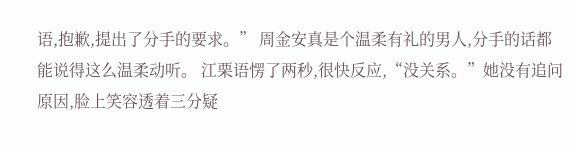语,抱歉,提出了分手的要求。” 周金安真是个温柔有礼的男人,分手的话都能说得这么温柔动听。 江栗语愣了两秒,很快反应,“没关系。”她没有追问原因,脸上笑容透着三分疑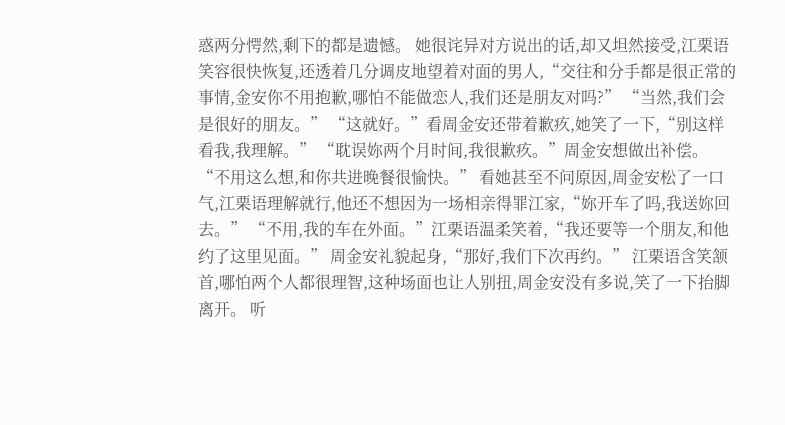惑两分愕然,剩下的都是遗憾。 她很诧异对方说出的话,却又坦然接受,江栗语笑容很快恢复,还透着几分调皮地望着对面的男人,“交往和分手都是很正常的事情,金安你不用抱歉,哪怕不能做恋人,我们还是朋友对吗?” “当然,我们会是很好的朋友。” “这就好。”看周金安还带着歉疚,她笑了一下,“别这样看我,我理解。” “耽误妳两个月时间,我很歉疚。”周金安想做出补偿。 “不用这么想,和你共进晚餐很愉快。” 看她甚至不问原因,周金安松了一口气,江栗语理解就行,他还不想因为一场相亲得罪江家,“妳开车了吗,我送妳回去。” “不用,我的车在外面。”江栗语温柔笑着,“我还要等一个朋友,和他约了这里见面。” 周金安礼貌起身,“那好,我们下次再约。” 江栗语含笑颔首,哪怕两个人都很理智,这种场面也让人别扭,周金安没有多说,笑了一下抬脚离开。 听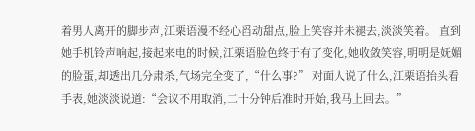着男人离开的脚步声,江栗语漫不经心舀动甜点,脸上笑容并未褪去,淡淡笑着。 直到她手机铃声响起,接起来电的时候,江栗语脸色终于有了变化,她收敛笑容,明明是妩媚的脸蛋,却透出几分肃杀,气场完全变了,“什么事?” 对面人说了什么,江栗语抬头看手表,她淡淡说道:“会议不用取消,二十分钟后准时开始,我马上回去。”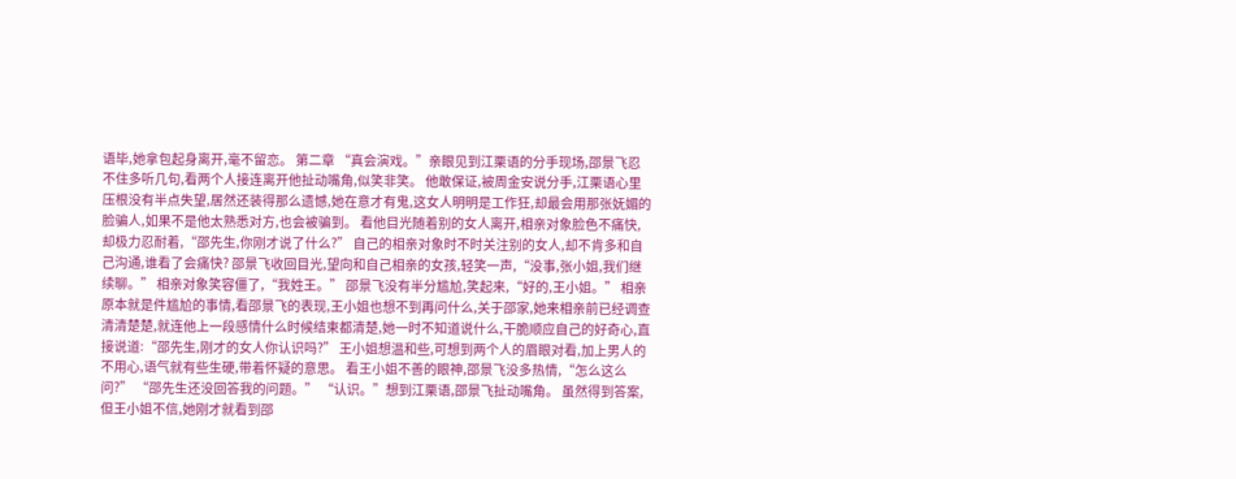语毕,她拿包起身离开,毫不留恋。 第二章 “真会演戏。”亲眼见到江栗语的分手现场,邵景飞忍不住多听几句,看两个人接连离开他扯动嘴角,似笑非笑。 他敢保证,被周金安说分手,江栗语心里压根没有半点失望,居然还装得那么遗憾,她在意才有鬼,这女人明明是工作狂,却最会用那张妩媚的脸骗人,如果不是他太熟悉对方,也会被骗到。 看他目光随着别的女人离开,相亲对象脸色不痛快,却极力忍耐着,“邵先生,你刚才说了什么?” 自己的相亲对象时不时关注别的女人,却不肯多和自己沟通,谁看了会痛快? 邵景飞收回目光,望向和自己相亲的女孩,轻笑一声,“没事,张小姐,我们继续聊。” 相亲对象笑容僵了,“我姓王。” 邵景飞没有半分尴尬,笑起来,“好的,王小姐。” 相亲原本就是件尴尬的事情,看邵景飞的表现,王小姐也想不到再问什么,关于邵家,她来相亲前已经调查清清楚楚,就连他上一段感情什么时候结束都清楚,她一时不知道说什么,干脆顺应自己的好奇心,直接说道:“邵先生,刚才的女人你认识吗?” 王小姐想温和些,可想到两个人的眉眼对看,加上男人的不用心,语气就有些生硬,带着怀疑的意思。 看王小姐不善的眼神,邵景飞没多热情,“怎么这么问?” “邵先生还没回答我的问题。” “认识。”想到江栗语,邵景飞扯动嘴角。 虽然得到答案,但王小姐不信,她刚才就看到邵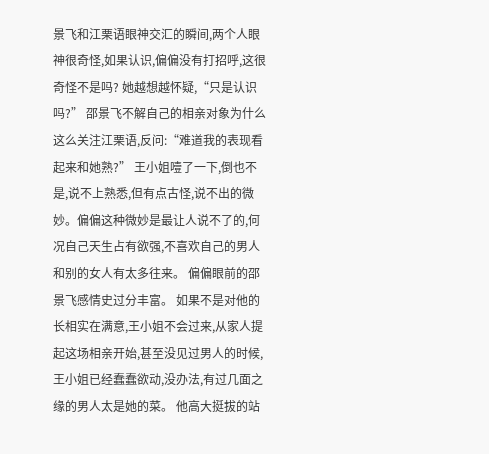景飞和江栗语眼神交汇的瞬间,两个人眼神很奇怪,如果认识,偏偏没有打招呼,这很奇怪不是吗? 她越想越怀疑,“只是认识吗?” 邵景飞不解自己的相亲对象为什么这么关注江栗语,反问:“难道我的表现看起来和她熟?” 王小姐噎了一下,倒也不是,说不上熟悉,但有点古怪,说不出的微妙。偏偏这种微妙是最让人说不了的,何况自己天生占有欲强,不喜欢自己的男人和别的女人有太多往来。 偏偏眼前的邵景飞感情史过分丰富。 如果不是对他的长相实在满意,王小姐不会过来,从家人提起这场相亲开始,甚至没见过男人的时候,王小姐已经蠢蠢欲动,没办法,有过几面之缘的男人太是她的菜。 他高大挺拔的站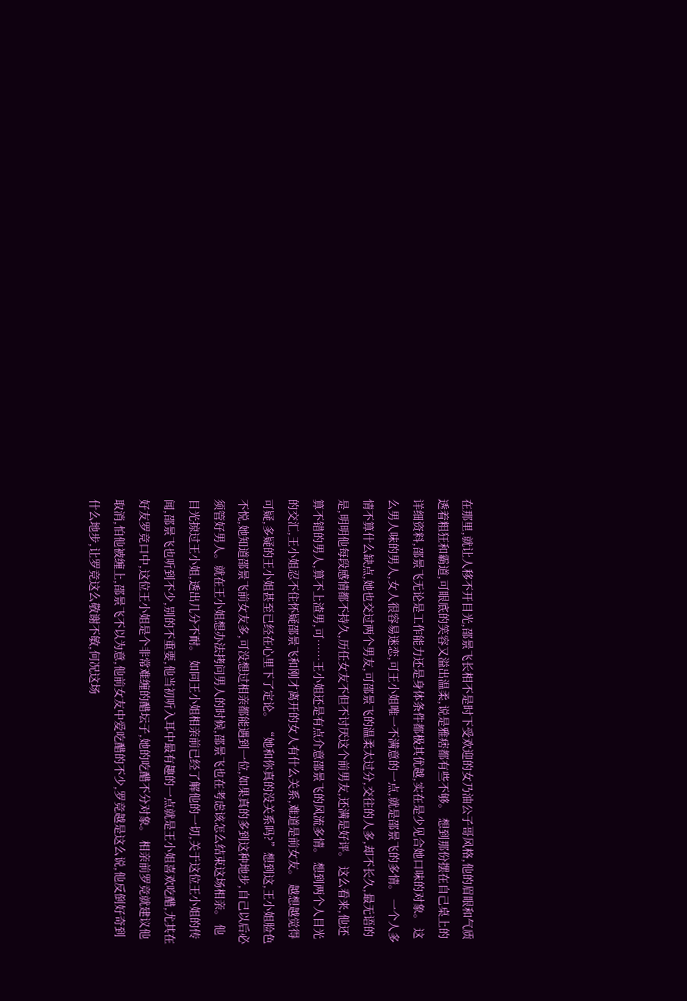在那里,就让人移不开目光,邵景飞长相不是时下受欢迎的女乃油公子哥风格,他的眉眼和气质透着粗狂和霸道,可眼底的笑容又溢出温柔,说是雅痞都有些不够。 想到那份摆在自己桌上的详细资料,邵景飞无论是工作能力还是身体条件都极其优越,实在是少见合她口味的对象。 这么男人味的男人,女人很容易迷恋,可王小姐唯一不满意的一点,就是邵景飞的多情。 一个人多情不算什么缺点,她也交过两个男友,可邵景飞的温柔太过分,交往的人多,却不长久,最无语的是,明明他每段感情都不持久,历任女友不但不讨厌这个前男友,还满是好评。 这么看来,他还算不错的男人,算不上渣男,可……王小姐还是有点介意邵景飞的风流多情。 想到两个人目光的交汇,王小姐忍不住怀疑邵景飞和刚才离开的女人有什么关系,难道是前女友。 越想越觉得可疑,多疑的王小姐甚至已经在心里下了定论。 “她和你真的没关系吗?”想到这,王小姐脸色不悦,她知道邵景飞前女友多,可没想过相亲都能遇到一位,如果真的多到这种地步,自己以后必须管好男人。就在王小姐想办法拷问男人的时候,邵景飞也在考虑该怎么结束这场相亲。 他目光掠过王小姐,透出几分不耐。 如同王小姐相亲前已经了解他的一切,关于这位王小姐的传闻,邵景飞也听到不少,别的不重要,他当初听入耳中最有趣的一点就是王小姐喜欢吃醋,尤其在好友罗竞口中,这位王小姐是个非常难缠的醋坛子,她的吃醋不分对象。 相亲前罗竞就建议他取消,怕他被缠上,邵景飞不以为意,他前女友中爱吃醋的不少,罗竞越是这么说,他反倒好奇到什么地步,让罗竞这么敬谢不敏,何况这场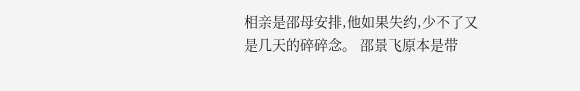相亲是邵母安排,他如果失约,少不了又是几天的碎碎念。 邵景飞原本是带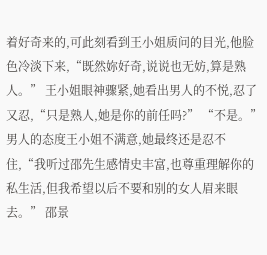着好奇来的,可此刻看到王小姐质问的目光,他脸色冷淡下来,“既然妳好奇,说说也无妨,算是熟人。” 王小姐眼神骤紧,她看出男人的不悦,忍了又忍,“只是熟人,她是你的前任吗?” “不是。” 男人的态度王小姐不满意,她最终还是忍不住,“我听过邵先生感情史丰富,也尊重理解你的私生活,但我希望以后不要和别的女人眉来眼去。” 邵景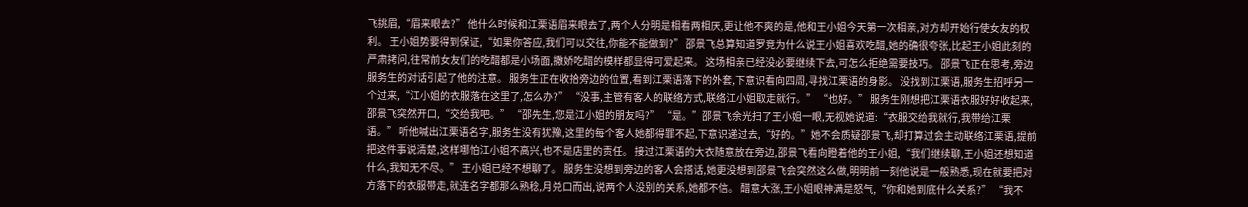飞挑眉,“眉来眼去?” 他什么时候和江栗语眉来眼去了,两个人分明是相看两相厌,更让他不爽的是,他和王小姐今天第一次相亲,对方却开始行使女友的权利。 王小姐势要得到保证,“如果你答应,我们可以交往,你能不能做到?” 邵景飞总算知道罗竞为什么说王小姐喜欢吃醋,她的确很夸张,比起王小姐此刻的严肃拷问,往常前女友们的吃醋都是小场面,撒娇吃醋的模样都显得可爱起来。 这场相亲已经没必要继续下去,可怎么拒绝需要技巧。 邵景飞正在思考,旁边服务生的对话引起了他的注意。 服务生正在收拾旁边的位置,看到江栗语落下的外套,下意识看向四周,寻找江栗语的身影。 没找到江栗语,服务生招呼另一个过来,“江小姐的衣服落在这里了,怎么办?” “没事,主管有客人的联络方式,联络江小姐取走就行。” “也好。” 服务生刚想把江栗语衣服好好收起来,邵景飞突然开口,“交给我吧。” “邵先生,您是江小姐的朋友吗?” “是。”邵景飞余光扫了王小姐一眼,无视她说道:“衣服交给我就行,我带给江栗语。” 听他喊出江栗语名字,服务生没有犹豫,这里的每个客人她都得罪不起,下意识递过去,“好的。”她不会质疑邵景飞,却打算过会主动联络江栗语,提前把这件事说清楚,这样哪怕江小姐不高兴,也不是店里的责任。 接过江栗语的大衣随意放在旁边,邵景飞看向瞪着他的王小姐,“我们继续聊,王小姐还想知道什么,我知无不尽。” 王小姐已经不想聊了。 服务生没想到旁边的客人会搭话,她更没想到邵景飞会突然这么做,明明前一刻他说是一般熟悉,现在就要把对方落下的衣服带走,就连名字都那么熟稔,月兑口而出,说两个人没别的关系,她都不信。 醋意大涨,王小姐眼神满是怒气,“你和她到底什么关系?” “我不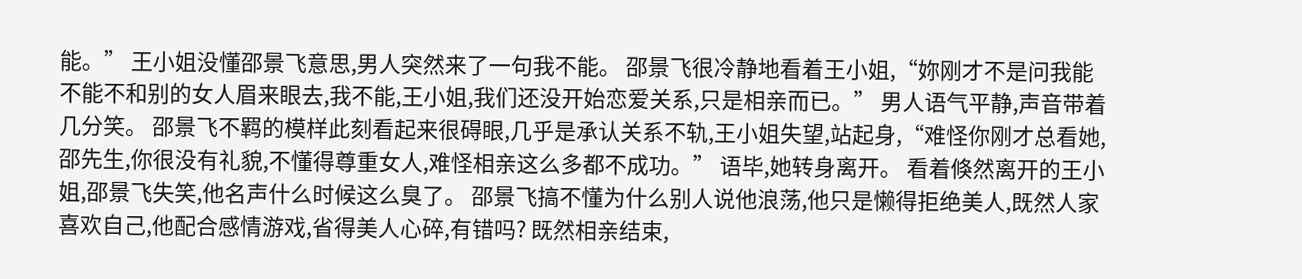能。” 王小姐没懂邵景飞意思,男人突然来了一句我不能。 邵景飞很冷静地看着王小姐,“妳刚才不是问我能不能不和别的女人眉来眼去,我不能,王小姐,我们还没开始恋爱关系,只是相亲而已。” 男人语气平静,声音带着几分笑。 邵景飞不羁的模样此刻看起来很碍眼,几乎是承认关系不轨,王小姐失望,站起身,“难怪你刚才总看她,邵先生,你很没有礼貌,不懂得尊重女人,难怪相亲这么多都不成功。” 语毕,她转身离开。 看着倏然离开的王小姐,邵景飞失笑,他名声什么时候这么臭了。 邵景飞搞不懂为什么别人说他浪荡,他只是懒得拒绝美人,既然人家喜欢自己,他配合感情游戏,省得美人心碎,有错吗? 既然相亲结束,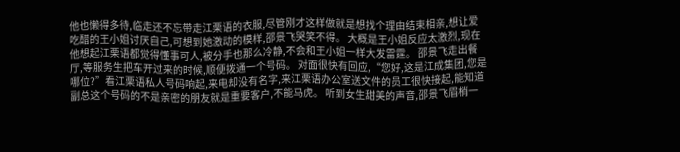他也懒得多待,临走还不忘带走江栗语的衣服,尽管刚才这样做就是想找个理由结束相亲,想让爱吃醋的王小姐讨厌自己,可想到她激动的模样,邵景飞哭笑不得。 大概是王小姐反应太激烈,现在他想起江栗语都觉得懂事可人,被分手也那么冷静,不会和王小姐一样大发雷霆。 邵景飞走出餐厅,等服务生把车开过来的时候,顺便拨通一个号码。 对面很快有回应,“您好,这是江成集团,您是哪位?”看江栗语私人号码响起,来电却没有名字,来江栗语办公室送文件的员工很快接起,能知道副总这个号码的不是亲密的朋友就是重要客户,不能马虎。 听到女生甜美的声音,邵景飞眉梢一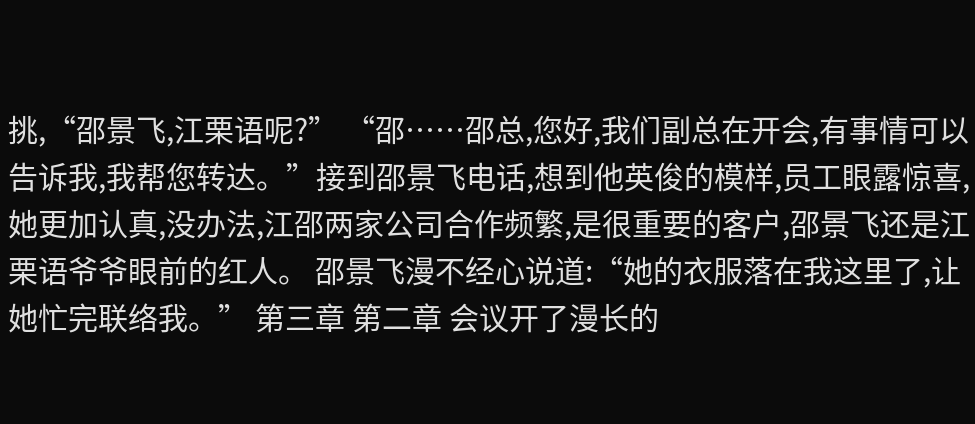挑,“邵景飞,江栗语呢?” “邵……邵总,您好,我们副总在开会,有事情可以告诉我,我帮您转达。”接到邵景飞电话,想到他英俊的模样,员工眼露惊喜,她更加认真,没办法,江邵两家公司合作频繁,是很重要的客户,邵景飞还是江栗语爷爷眼前的红人。 邵景飞漫不经心说道:“她的衣服落在我这里了,让她忙完联络我。” 第三章 第二章 会议开了漫长的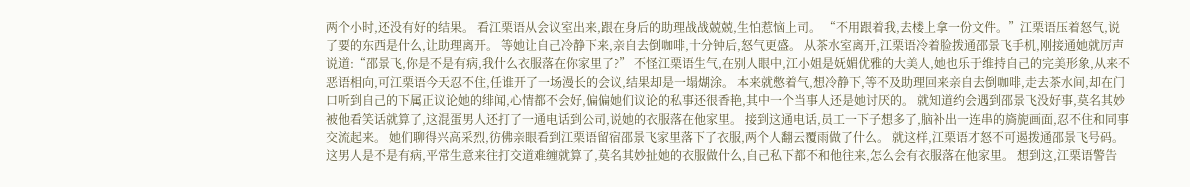两个小时,还没有好的结果。 看江栗语从会议室出来,跟在身后的助理战战兢兢,生怕惹恼上司。 “不用跟着我,去楼上拿一份文件。”江栗语压着怒气,说了要的东西是什么,让助理离开。 等她让自己冷静下来,亲自去倒咖啡,十分钟后,怒气更盛。 从茶水室离开,江栗语冷着脸拨通邵景飞手机,刚接通她就厉声说道:“邵景飞,你是不是有病,我什么衣服落在你家里了?” 不怪江栗语生气,在别人眼中,江小姐是妩媚优雅的大美人,她也乐于维持自己的完美形象,从来不恶语相向,可江栗语今天忍不住,任谁开了一场漫长的会议,结果却是一塌煳涂。 本来就憋着气,想冷静下,等不及助理回来亲自去倒咖啡,走去茶水间,却在门口听到自己的下属正议论她的绯闻,心情都不会好,偏偏她们议论的私事还很香艳,其中一个当事人还是她讨厌的。 就知道约会遇到邵景飞没好事,莫名其妙被他看笑话就算了,这混蛋男人还打了一通电话到公司,说她的衣服落在他家里。 接到这通电话,员工一下子想多了,脑补出一连串的旖旎画面,忍不住和同事交流起来。 她们聊得兴高采烈,彷佛亲眼看到江栗语留宿邵景飞家里落下了衣服,两个人翻云覆雨做了什么。 就这样,江栗语才怒不可遏拨通邵景飞号码。 这男人是不是有病,平常生意来往打交道难缠就算了,莫名其妙扯她的衣服做什么,自己私下都不和他往来,怎么会有衣服落在他家里。 想到这,江栗语警告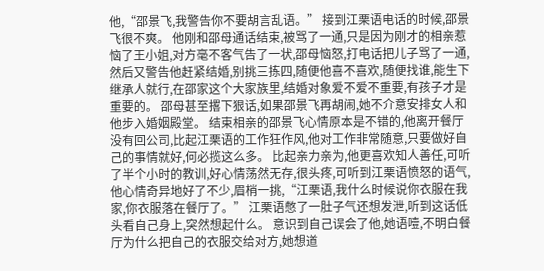他,“邵景飞,我警告你不要胡言乱语。” 接到江栗语电话的时候,邵景飞很不爽。 他刚和邵母通话结束,被骂了一通,只是因为刚才的相亲惹恼了王小姐,对方毫不客气告了一状,邵母恼怒,打电话把儿子骂了一通,然后又警告他赶紧结婚,别挑三拣四,随便他喜不喜欢,随便找谁,能生下继承人就行,在邵家这个大家族里,结婚对象爱不爱不重要,有孩子才是重要的。 邵母甚至撂下狠话,如果邵景飞再胡闹,她不介意安排女人和他步入婚姻殿堂。 结束相亲的邵景飞心情原本是不错的,他离开餐厅没有回公司,比起江栗语的工作狂作风,他对工作非常随意,只要做好自己的事情就好,何必揽这么多。 比起亲力亲为,他更喜欢知人善任,可听了半个小时的教训,好心情荡然无存,很头疼,可听到江栗语愤怒的语气,他心情奇异地好了不少,眉梢一挑,“江栗语,我什么时候说你衣服在我家,你衣服落在餐厅了。” 江栗语憋了一肚子气还想发泄,听到这话低头看自己身上,突然想起什么。 意识到自己误会了他,她语噎,不明白餐厅为什么把自己的衣服交给对方,她想道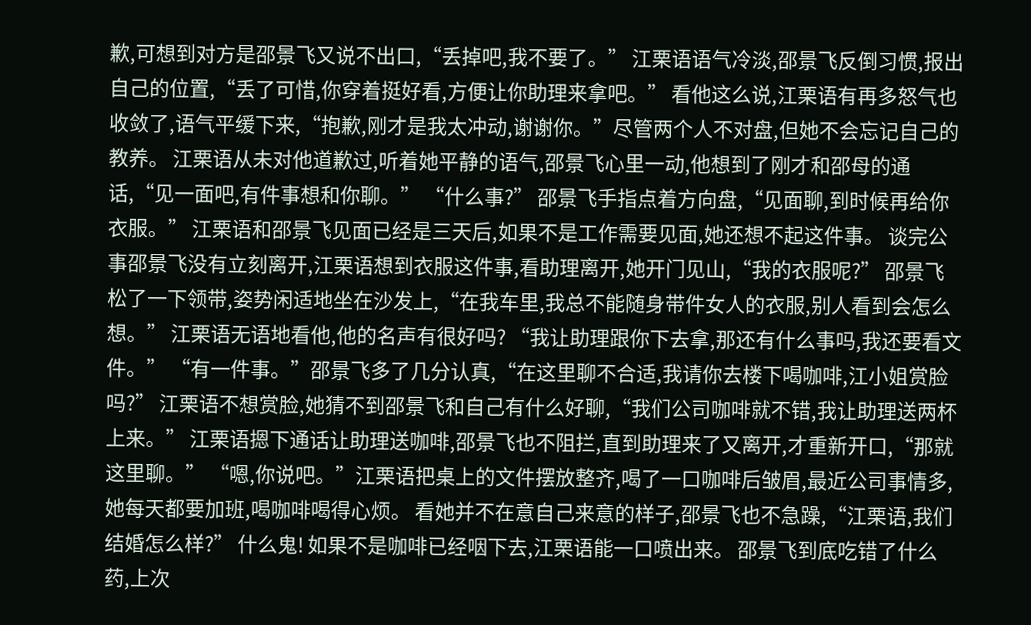歉,可想到对方是邵景飞又说不出口,“丢掉吧,我不要了。” 江栗语语气冷淡,邵景飞反倒习惯,报出自己的位置,“丢了可惜,你穿着挺好看,方便让你助理来拿吧。” 看他这么说,江栗语有再多怒气也收敛了,语气平缓下来,“抱歉,刚才是我太冲动,谢谢你。”尽管两个人不对盘,但她不会忘记自己的教养。 江栗语从未对他道歉过,听着她平静的语气,邵景飞心里一动,他想到了刚才和邵母的通话,“见一面吧,有件事想和你聊。” “什么事?” 邵景飞手指点着方向盘,“见面聊,到时候再给你衣服。” 江栗语和邵景飞见面已经是三天后,如果不是工作需要见面,她还想不起这件事。 谈完公事邵景飞没有立刻离开,江栗语想到衣服这件事,看助理离开,她开门见山,“我的衣服呢?” 邵景飞松了一下领带,姿势闲适地坐在沙发上,“在我车里,我总不能随身带件女人的衣服,别人看到会怎么想。” 江栗语无语地看他,他的名声有很好吗? “我让助理跟你下去拿,那还有什么事吗,我还要看文件。” “有一件事。”邵景飞多了几分认真,“在这里聊不合适,我请你去楼下喝咖啡,江小姐赏脸吗?” 江栗语不想赏脸,她猜不到邵景飞和自己有什么好聊,“我们公司咖啡就不错,我让助理送两杯上来。” 江栗语摁下通话让助理送咖啡,邵景飞也不阻拦,直到助理来了又离开,才重新开口,“那就这里聊。” “嗯,你说吧。”江栗语把桌上的文件摆放整齐,喝了一口咖啡后皱眉,最近公司事情多,她每天都要加班,喝咖啡喝得心烦。 看她并不在意自己来意的样子,邵景飞也不急躁,“江栗语,我们结婚怎么样?” 什么鬼! 如果不是咖啡已经咽下去,江栗语能一口喷出来。 邵景飞到底吃错了什么药,上次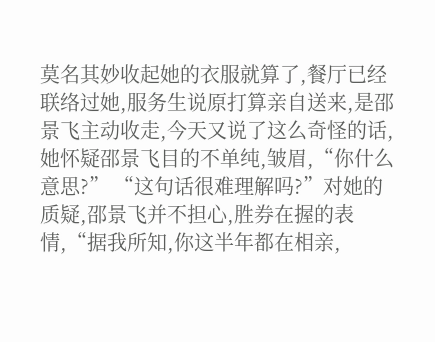莫名其妙收起她的衣服就算了,餐厅已经联络过她,服务生说原打算亲自送来,是邵景飞主动收走,今天又说了这么奇怪的话,她怀疑邵景飞目的不单纯,皱眉,“你什么意思?” “这句话很难理解吗?”对她的质疑,邵景飞并不担心,胜券在握的表情,“据我所知,你这半年都在相亲,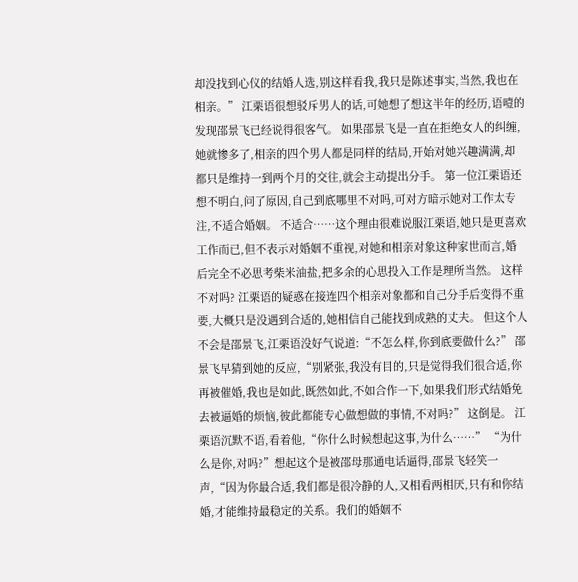却没找到心仪的结婚人选,别这样看我,我只是陈述事实,当然,我也在相亲。” 江栗语很想驳斥男人的话,可她想了想这半年的经历,语噎的发现邵景飞已经说得很客气。 如果邵景飞是一直在拒绝女人的纠缠,她就惨多了,相亲的四个男人都是同样的结局,开始对她兴趣满满,却都只是维持一到两个月的交往,就会主动提出分手。 第一位江栗语还想不明白,问了原因,自己到底哪里不对吗,可对方暗示她对工作太专注,不适合婚姻。 不适合……这个理由很难说服江栗语,她只是更喜欢工作而已,但不表示对婚姻不重视,对她和相亲对象这种家世而言,婚后完全不必思考柴米油盐,把多余的心思投入工作是理所当然。 这样不对吗? 江栗语的疑惑在接连四个相亲对象都和自己分手后变得不重要,大概只是没遇到合适的,她相信自己能找到成熟的丈夫。 但这个人不会是邵景飞,江栗语没好气说道:“不怎么样,你到底要做什么?” 邵景飞早猜到她的反应,“别紧张,我没有目的,只是觉得我们很合适,你再被催婚,我也是如此,既然如此,不如合作一下,如果我们形式结婚免去被逼婚的烦恼,彼此都能专心做想做的事情,不对吗?” 这倒是。 江栗语沉默不语,看着他,“你什么时候想起这事,为什么……” “为什么是你,对吗?”想起这个是被邵母那通电话逼得,邵景飞轻笑一声,“因为你最合适,我们都是很冷静的人,又相看两相厌,只有和你结婚,才能维持最稳定的关系。我们的婚姻不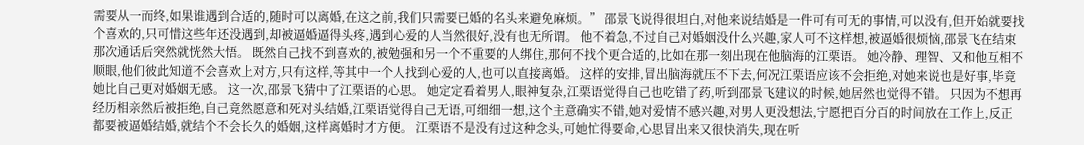需要从一而终,如果谁遇到合适的,随时可以离婚,在这之前,我们只需要已婚的名头来避免麻烦。” 邵景飞说得很坦白,对他来说结婚是一件可有可无的事情,可以没有,但开始就要找个喜欢的,只可惜这些年还没遇到,却被逼婚逼得头疼,遇到心爱的人当然很好,没有也无所谓。 他不着急,不过自己对婚姻没什么兴趣,家人可不这样想,被逼婚很烦恼,邵景飞在结束那次通话后突然就恍然大悟。 既然自己找不到喜欢的,被勉强和另一个不重要的人绑住,那何不找个更合适的,比如在那一刻出现在他脑海的江栗语。 她冷静、理智、又和他互相不顺眼,他们彼此知道不会喜欢上对方,只有这样,等其中一个人找到心爱的人,也可以直接离婚。 这样的安排,冒出脑海就压不下去,何况江栗语应该不会拒绝,对她来说也是好事,毕竟她比自己更对婚姻无感。 这一次,邵景飞猜中了江栗语的心思。 她定定看着男人,眼神复杂,江栗语觉得自己也吃错了药,听到邵景飞建议的时候,她居然也觉得不错。 只因为不想再经历相亲然后被拒绝,自己竟然愿意和死对头结婚,江栗语觉得自己无语,可细细一想,这个主意确实不错,她对爱情不感兴趣,对男人更没想法,宁愿把百分百的时间放在工作上,反正都要被逼婚结婚,就结个不会长久的婚姻,这样离婚时才方便。 江栗语不是没有过这种念头,可她忙得要命,心思冒出来又很快消失,现在听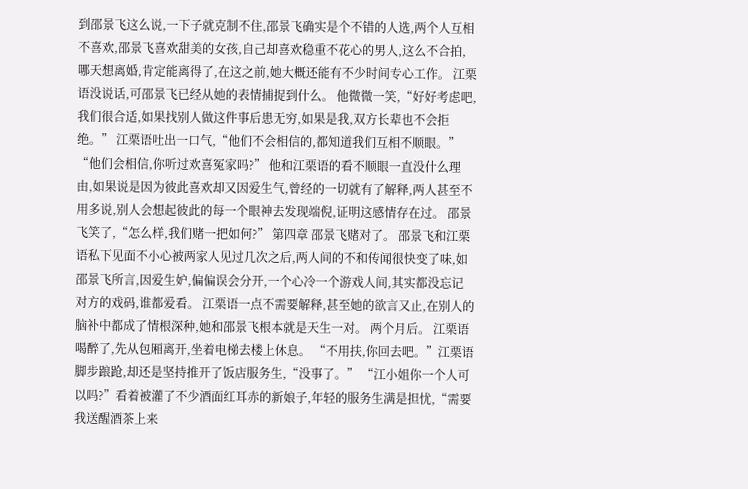到邵景飞这么说,一下子就克制不住,邵景飞确实是个不错的人选,两个人互相不喜欢,邵景飞喜欢甜美的女孩,自己却喜欢稳重不花心的男人,这么不合拍,哪天想离婚,肯定能离得了,在这之前,她大概还能有不少时间专心工作。 江栗语没说话,可邵景飞已经从她的表情捕捉到什么。 他微微一笑,“好好考虑吧,我们很合适,如果找别人做这件事后患无穷,如果是我,双方长辈也不会拒绝。” 江栗语吐出一口气,“他们不会相信的,都知道我们互相不顺眼。” “他们会相信,你听过欢喜冤家吗?” 他和江栗语的看不顺眼一直没什么理由,如果说是因为彼此喜欢却又因爱生气,曾经的一切就有了解释,两人甚至不用多说,别人会想起彼此的每一个眼神去发现端倪,证明这感情存在过。 邵景飞笑了,“怎么样,我们赌一把如何?” 第四章 邵景飞赌对了。 邵景飞和江栗语私下见面不小心被两家人见过几次之后,两人间的不和传闻很快变了味,如邵景飞所言,因爱生妒,偏偏误会分开,一个心冷一个游戏人间,其实都没忘记对方的戏码,谁都爱看。 江栗语一点不需要解释,甚至她的欲言又止,在别人的脑补中都成了情根深种,她和邵景飞根本就是天生一对。 两个月后。 江栗语喝醉了,先从包厢离开,坐着电梯去楼上休息。 “不用扶,你回去吧。”江栗语脚步踉跄,却还是坚持推开了饭店服务生,“没事了。” “江小姐你一个人可以吗?”看着被灌了不少酒面红耳赤的新娘子,年轻的服务生满是担忧,“需要我送醒酒茶上来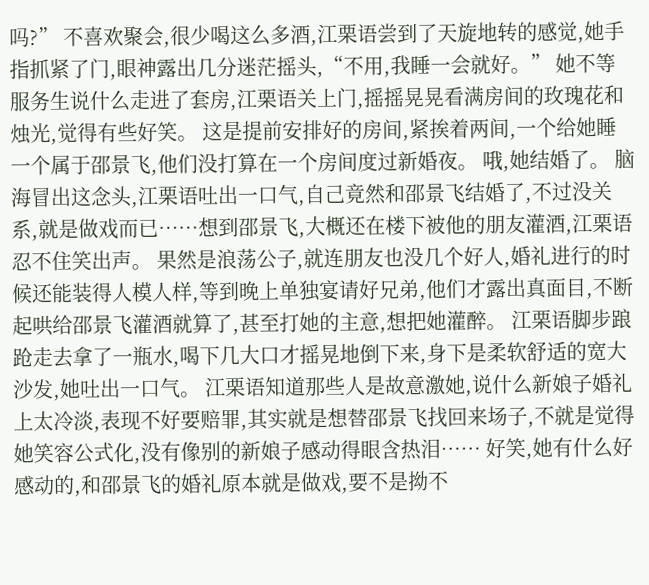吗?” 不喜欢聚会,很少喝这么多酒,江栗语尝到了天旋地转的感觉,她手指抓紧了门,眼神露出几分迷茫摇头,“不用,我睡一会就好。” 她不等服务生说什么走进了套房,江栗语关上门,摇摇晃晃看满房间的玫瑰花和烛光,觉得有些好笑。 这是提前安排好的房间,紧挨着两间,一个给她睡一个属于邵景飞,他们没打算在一个房间度过新婚夜。 哦,她结婚了。 脑海冒出这念头,江栗语吐出一口气,自己竟然和邵景飞结婚了,不过没关系,就是做戏而已……想到邵景飞,大概还在楼下被他的朋友灌酒,江栗语忍不住笑出声。 果然是浪荡公子,就连朋友也没几个好人,婚礼进行的时候还能装得人模人样,等到晚上单独宴请好兄弟,他们才露出真面目,不断起哄给邵景飞灌酒就算了,甚至打她的主意,想把她灌醉。 江栗语脚步踉跄走去拿了一瓶水,喝下几大口才摇晃地倒下来,身下是柔软舒适的宽大沙发,她吐出一口气。 江栗语知道那些人是故意激她,说什么新娘子婚礼上太冷淡,表现不好要赔罪,其实就是想替邵景飞找回来场子,不就是觉得她笑容公式化,没有像别的新娘子感动得眼含热泪…… 好笑,她有什么好感动的,和邵景飞的婚礼原本就是做戏,要不是拗不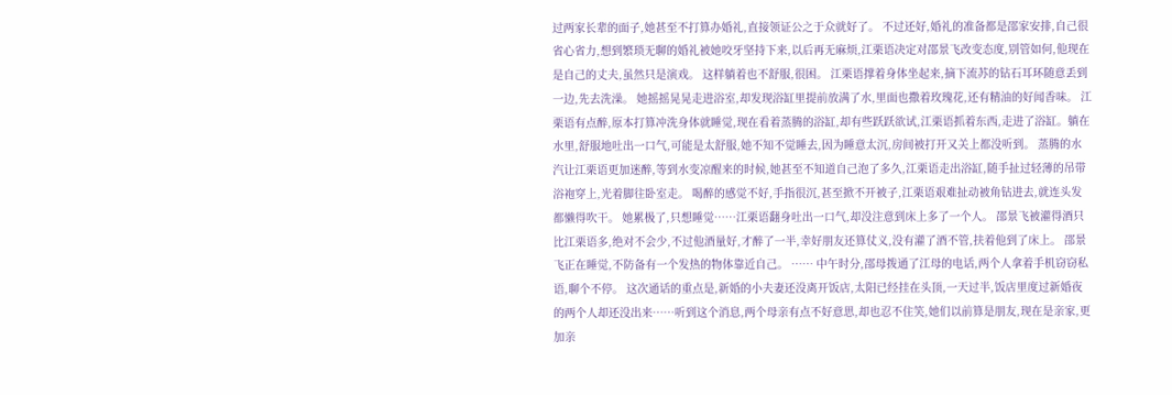过两家长辈的面子,她甚至不打算办婚礼,直接领证公之于众就好了。 不过还好,婚礼的准备都是邵家安排,自己很省心省力,想到繁琐无聊的婚礼被她咬牙坚持下来,以后再无麻烦,江栗语决定对邵景飞改变态度,别管如何,他现在是自己的丈夫,虽然只是演戏。 这样躺着也不舒服,很困。 江栗语撑着身体坐起来,摘下流苏的钻石耳环随意丢到一边,先去洗澡。 她摇摇晃晃走进浴室,却发现浴缸里提前放满了水,里面也撒着玫瑰花,还有精油的好闻香味。 江栗语有点醉,原本打算冲洗身体就睡觉,现在看着蒸腾的浴缸,却有些跃跃欲试,江栗语抓着东西,走进了浴缸。躺在水里,舒服地吐出一口气,可能是太舒服,她不知不觉睡去,因为睡意太沉,房间被打开又关上都没听到。 蒸腾的水汽让江栗语更加迷醉,等到水变凉醒来的时候,她甚至不知道自己泡了多久,江栗语走出浴缸,随手扯过轻薄的吊带浴袍穿上,光着脚往卧室走。 喝醉的感觉不好,手指很沉,甚至掀不开被子,江栗语艰难扯动被角钻进去,就连头发都懒得吹干。 她累极了,只想睡觉……江栗语翻身吐出一口气,却没注意到床上多了一个人。 邵景飞被灌得酒只比江栗语多,绝对不会少,不过他酒量好,才醉了一半,幸好朋友还算仗义,没有灌了酒不管,扶着他到了床上。 邵景飞正在睡觉,不防备有一个发热的物体靠近自己。 …… 中午时分,邵母拨通了江母的电话,两个人拿着手机窃窃私语,聊个不停。 这次通话的重点是,新婚的小夫妻还没离开饭店,太阳已经挂在头顶,一天过半,饭店里度过新婚夜的两个人却还没出来……听到这个消息,两个母亲有点不好意思,却也忍不住笑,她们以前算是朋友,现在是亲家,更加亲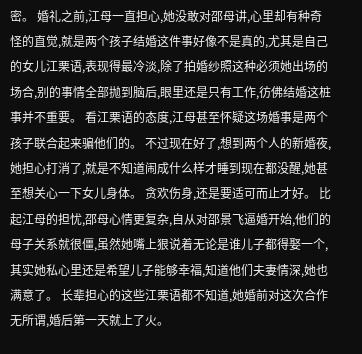密。 婚礼之前,江母一直担心,她没敢对邵母讲,心里却有种奇怪的直觉,就是两个孩子结婚这件事好像不是真的,尤其是自己的女儿江栗语,表现得最冷淡,除了拍婚纱照这种必须她出场的场合,别的事情全部抛到脑后,眼里还是只有工作,彷佛结婚这桩事并不重要。 看江栗语的态度,江母甚至怀疑这场婚事是两个孩子联合起来骗他们的。 不过现在好了,想到两个人的新婚夜,她担心打消了,就是不知道闹成什么样才睡到现在都没醒,她甚至想关心一下女儿身体。 贪欢伤身,还是要适可而止才好。 比起江母的担忧,邵母心情更复杂,自从对邵景飞逼婚开始,他们的母子关系就很僵,虽然她嘴上狠说着无论是谁儿子都得娶一个,其实她私心里还是希望儿子能够幸福,知道他们夫妻情深,她也满意了。 长辈担心的这些江栗语都不知道,她婚前对这次合作无所谓,婚后第一天就上了火。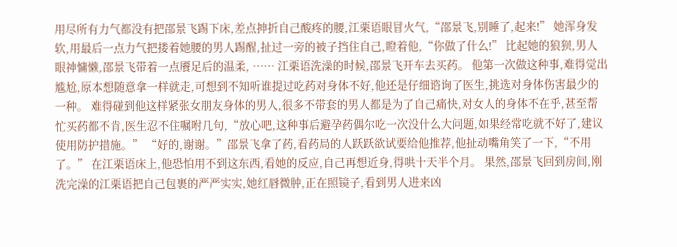用尽所有力气都没有把邵景飞踢下床,差点抻折自己酸疼的腰,江栗语眼冒火气,“邵景飞,别睡了,起来!” 她浑身发软,用最后一点力气把搂着她腰的男人踢醒,扯过一旁的被子挡住自己,瞪着他,“你做了什么!” 比起她的狼狈,男人眼神慵懒,邵景飞带着一点餍足后的温柔, …… 江栗语洗澡的时候,邵景飞开车去买药。 他第一次做这种事,难得觉出尴尬,原本想随意拿一样就走,可想到不知听谁提过吃药对身体不好,他还是仔细谘询了医生,挑选对身体伤害最少的一种。 难得碰到他这样紧张女朋友身体的男人,很多不带套的男人都是为了自己痛快,对女人的身体不在乎,甚至帮忙买药都不肯,医生忍不住嘱咐几句,“放心吧,这种事后避孕药偶尔吃一次没什么大问题,如果经常吃就不好了,建议使用防护措施。” “好的,谢谢。”邵景飞拿了药,看药局的人跃跃欲试要给他推荐,他扯动嘴角笑了一下,“不用了。” 在江栗语床上,他恐怕用不到这东西,看她的反应,自己再想近身,得哄十天半个月。 果然,邵景飞回到房间,刚洗完澡的江栗语把自己包裹的严严实实,她红唇微肿,正在照镜子,看到男人进来凶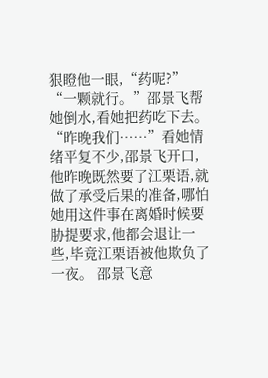狠瞪他一眼,“药呢?” “一颗就行。”邵景飞帮她倒水,看她把药吃下去。 “昨晚我们……”看她情绪平复不少,邵景飞开口,他昨晚既然要了江栗语,就做了承受后果的准备,哪怕她用这件事在离婚时候要胁提要求,他都会退让一些,毕竟江栗语被他欺负了一夜。 邵景飞意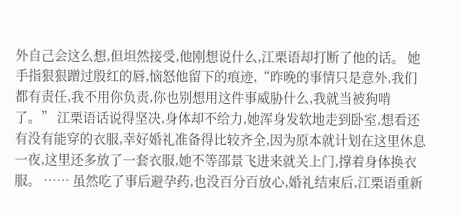外自己会这么想,但坦然接受,他刚想说什么,江栗语却打断了他的话。 她手指狠狠蹭过殷红的唇,恼怒他留下的痕迹,“昨晚的事情只是意外,我们都有责任,我不用你负责,你也别想用这件事威胁什么,我就当被狗啃了。” 江栗语话说得坚决,身体却不给力,她浑身发软地走到卧室,想看还有没有能穿的衣服,幸好婚礼准备得比较齐全,因为原本就计划在这里休息一夜,这里还多放了一套衣服,她不等邵景飞进来就关上门,撑着身体换衣服。 …… 虽然吃了事后避孕药,也没百分百放心,婚礼结束后,江栗语重新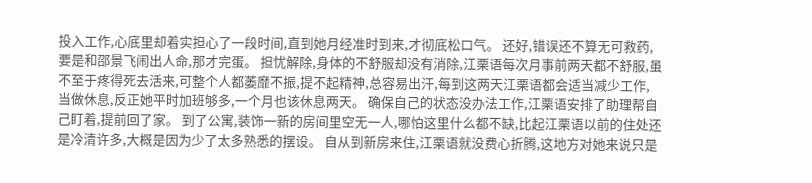投入工作,心底里却着实担心了一段时间,直到她月经准时到来,才彻底松口气。 还好,错误还不算无可救药,要是和邵景飞闹出人命,那才完蛋。 担忧解除,身体的不舒服却没有消除,江栗语每次月事前两天都不舒服,虽不至于疼得死去活来,可整个人都萎靡不振,提不起精神,总容易出汗,每到这两天江栗语都会适当减少工作,当做休息,反正她平时加班够多,一个月也该休息两天。 确保自己的状态没办法工作,江栗语安排了助理帮自己盯着,提前回了家。 到了公寓,装饰一新的房间里空无一人,哪怕这里什么都不缺,比起江栗语以前的住处还是冷清许多,大概是因为少了太多熟悉的摆设。 自从到新房来住,江栗语就没费心折腾,这地方对她来说只是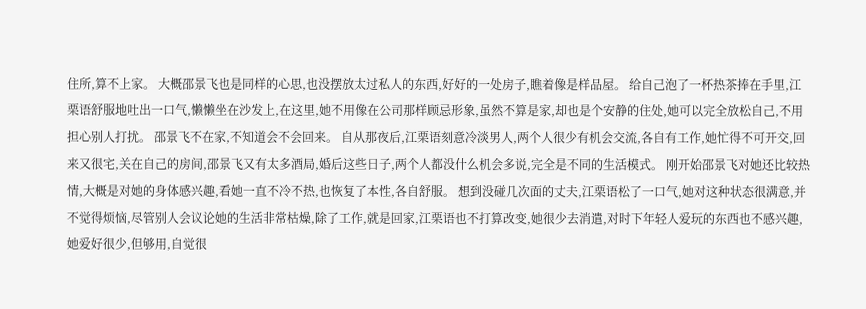住所,算不上家。 大概邵景飞也是同样的心思,也没摆放太过私人的东西,好好的一处房子,瞧着像是样品屋。 给自己泡了一杯热茶捧在手里,江栗语舒服地吐出一口气,懒懒坐在沙发上,在这里,她不用像在公司那样顾忌形象,虽然不算是家,却也是个安静的住处,她可以完全放松自己,不用担心别人打扰。 邵景飞不在家,不知道会不会回来。 自从那夜后,江栗语刻意冷淡男人,两个人很少有机会交流,各自有工作,她忙得不可开交,回来又很宅,关在自己的房间,邵景飞又有太多酒局,婚后这些日子,两个人都没什么机会多说,完全是不同的生活模式。 刚开始邵景飞对她还比较热情,大概是对她的身体感兴趣,看她一直不冷不热,也恢复了本性,各自舒服。 想到没碰几次面的丈夫,江栗语松了一口气,她对这种状态很满意,并不觉得烦恼,尽管别人会议论她的生活非常枯燥,除了工作,就是回家,江栗语也不打算改变,她很少去消遣,对时下年轻人爱玩的东西也不感兴趣,她爱好很少,但够用,自觉很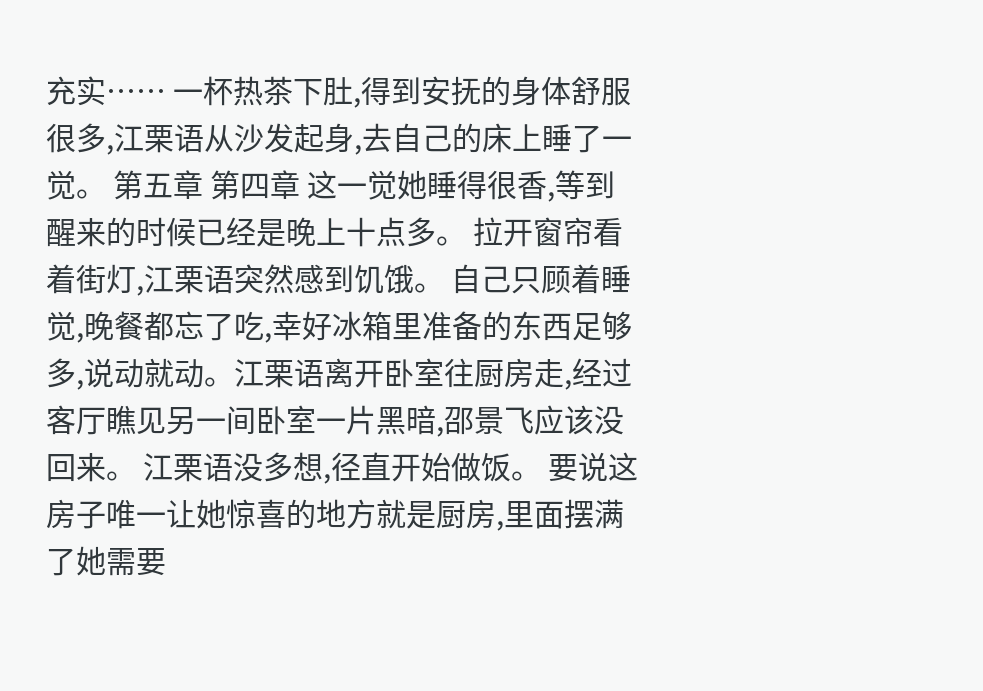充实…… 一杯热茶下肚,得到安抚的身体舒服很多,江栗语从沙发起身,去自己的床上睡了一觉。 第五章 第四章 这一觉她睡得很香,等到醒来的时候已经是晚上十点多。 拉开窗帘看着街灯,江栗语突然感到饥饿。 自己只顾着睡觉,晚餐都忘了吃,幸好冰箱里准备的东西足够多,说动就动。江栗语离开卧室往厨房走,经过客厅瞧见另一间卧室一片黑暗,邵景飞应该没回来。 江栗语没多想,径直开始做饭。 要说这房子唯一让她惊喜的地方就是厨房,里面摆满了她需要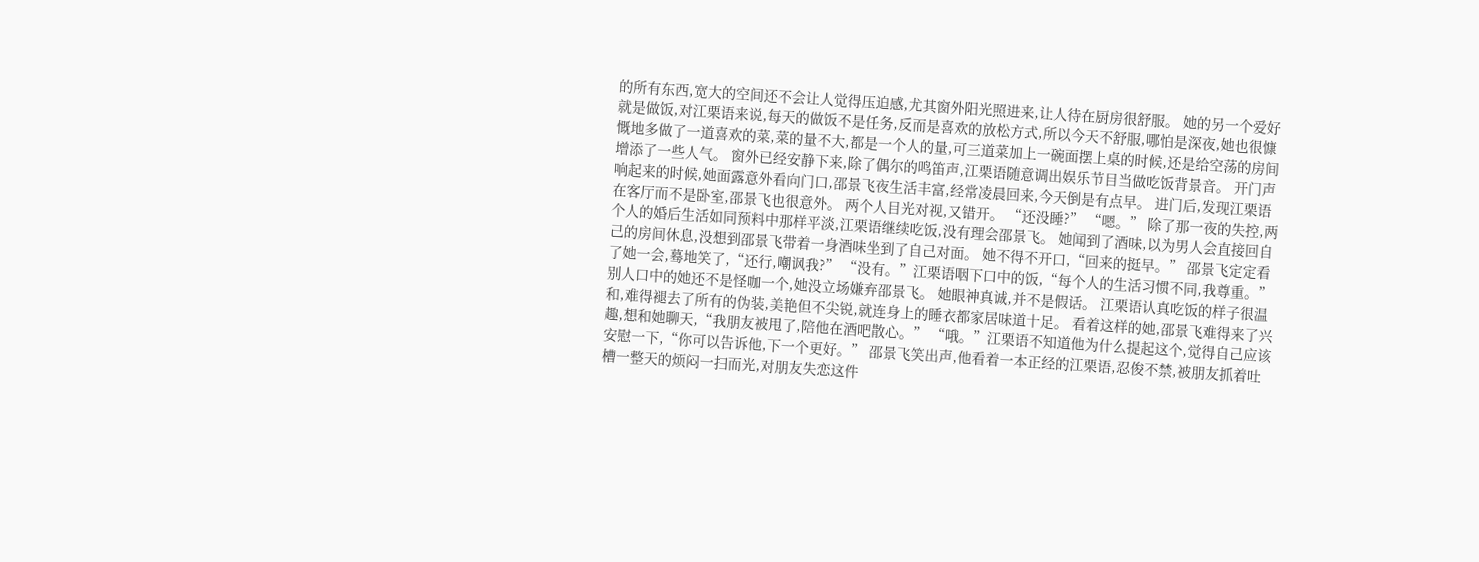的所有东西,宽大的空间还不会让人觉得压迫感,尤其窗外阳光照进来,让人待在厨房很舒服。 她的另一个爱好就是做饭,对江栗语来说,每天的做饭不是任务,反而是喜欢的放松方式,所以今天不舒服,哪怕是深夜,她也很慷慨地多做了一道喜欢的菜,菜的量不大,都是一个人的量,可三道菜加上一碗面摆上桌的时候,还是给空荡的房间增添了一些人气。 窗外已经安静下来,除了偶尔的鸣笛声,江栗语随意调出娱乐节目当做吃饭背景音。 开门声响起来的时候,她面露意外看向门口,邵景飞夜生活丰富,经常凌晨回来,今天倒是有点早。 进门后,发现江栗语在客厅而不是卧室,邵景飞也很意外。 两个人目光对视,又错开。 “还没睡?” “嗯。” 除了那一夜的失控,两个人的婚后生活如同预料中那样平淡,江栗语继续吃饭,没有理会邵景飞。 她闻到了酒味,以为男人会直接回自己的房间休息,没想到邵景飞带着一身酒味坐到了自己对面。 她不得不开口,“回来的挺早。” 邵景飞定定看了她一会,蓦地笑了,“还行,嘲讽我?” “没有。”江栗语咽下口中的饭,“每个人的生活习惯不同,我尊重。”别人口中的她还不是怪咖一个,她没立场嫌弃邵景飞。 她眼神真诚,并不是假话。 江栗语认真吃饭的样子很温和,难得褪去了所有的伪装,美艳但不尖锐,就连身上的睡衣都家居味道十足。 看着这样的她,邵景飞难得来了兴趣,想和她聊天,“我朋友被甩了,陪他在酒吧散心。” “哦。”江栗语不知道他为什么提起这个,觉得自己应该安慰一下,“你可以告诉他,下一个更好。” 邵景飞笑出声,他看着一本正经的江栗语,忍俊不禁,被朋友抓着吐槽一整天的烦闷一扫而光,对朋友失恋这件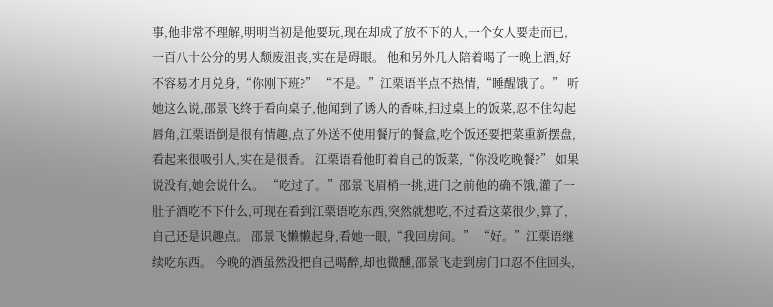事,他非常不理解,明明当初是他要玩,现在却成了放不下的人,一个女人要走而已,一百八十公分的男人颓废沮丧,实在是碍眼。 他和另外几人陪着喝了一晚上酒,好不容易才月兑身,“你刚下班?” “不是。”江栗语半点不热情,“睡醒饿了。” 听她这么说,邵景飞终于看向桌子,他闻到了诱人的香味,扫过桌上的饭菜,忍不住勾起唇角,江栗语倒是很有情趣,点了外送不使用餐厅的餐盒,吃个饭还要把菜重新摆盘,看起来很吸引人,实在是很香。 江栗语看他盯着自己的饭菜,“你没吃晚餐?” 如果说没有,她会说什么。 “吃过了。”邵景飞眉梢一挑,进门之前他的确不饿,灌了一肚子酒吃不下什么,可现在看到江栗语吃东西,突然就想吃,不过看这菜很少,算了,自己还是识趣点。 邵景飞懒懒起身,看她一眼,“我回房间。” “好。”江栗语继续吃东西。 今晚的酒虽然没把自己喝醉,却也微醺,邵景飞走到房门口忍不住回头,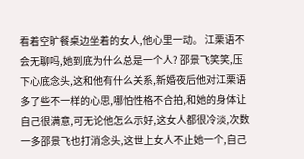看着空旷餐桌边坐着的女人,他心里一动。 江栗语不会无聊吗,她到底为什么总是一个人? 邵景飞笑笑,压下心底念头,这和他有什么关系,新婚夜后他对江栗语多了些不一样的心思,哪怕性格不合拍,和她的身体让自己很满意,可无论他怎么示好,这女人都很冷淡,次数一多邵景飞也打消念头,这世上女人不止她一个,自己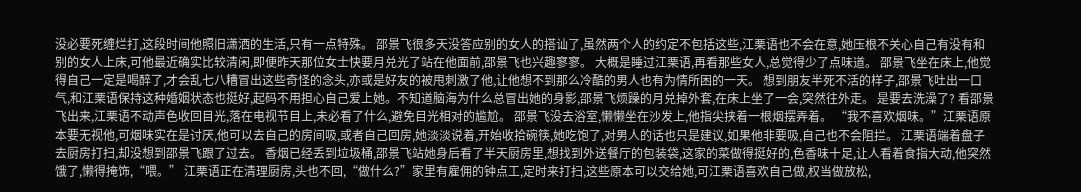没必要死缠烂打,这段时间他照旧潇洒的生活,只有一点特殊。 邵景飞很多天没答应别的女人的搭讪了,虽然两个人的约定不包括这些,江栗语也不会在意,她压根不关心自己有没有和别的女人上床,可他最近确实比较清闲,即便昨天那位女士快要月兑光了站在他面前,邵景飞也兴趣寥寥。 大概是睡过江栗语,再看那些女人,总觉得少了点味道。 邵景飞坐在床上,他觉得自己一定是喝醉了,才会乱七八糟冒出这些奇怪的念头,亦或是好友的被甩刺激了他,让他想不到那么冷酷的男人也有为情所困的一天。 想到朋友半死不活的样子,邵景飞吐出一口气,和江栗语保持这种婚姻状态也挺好,起码不用担心自己爱上她。不知道脑海为什么总冒出她的身影,邵景飞烦躁的月兑掉外套,在床上坐了一会,突然往外走。 是要去洗澡了? 看邵景飞出来,江栗语不动声色收回目光,落在电视节目上,未必看了什么,避免目光相对的尴尬。 邵景飞没去浴室,懒懒坐在沙发上,他指尖挟着一根烟摆弄着。 “我不喜欢烟味。”江栗语原本要无视他,可烟味实在是讨厌,他可以去自己的房间吸,或者自己回房,她淡淡说着,开始收拾碗筷,她吃饱了,对男人的话也只是建议,如果他非要吸,自己也不会阻拦。 江栗语端着盘子去厨房打扫,却没想到邵景飞跟了过去。 香烟已经丢到垃圾桶,邵景飞站她身后看了半天厨房里,想找到外送餐厅的包装袋,这家的菜做得挺好的,色香味十足,让人看着食指大动,他突然饿了,懒得掩饰,“喂。” 江栗语正在清理厨房,头也不回,“做什么?”家里有雇佣的钟点工,定时来打扫,这些原本可以交给她,可江栗语喜欢自己做,权当做放松,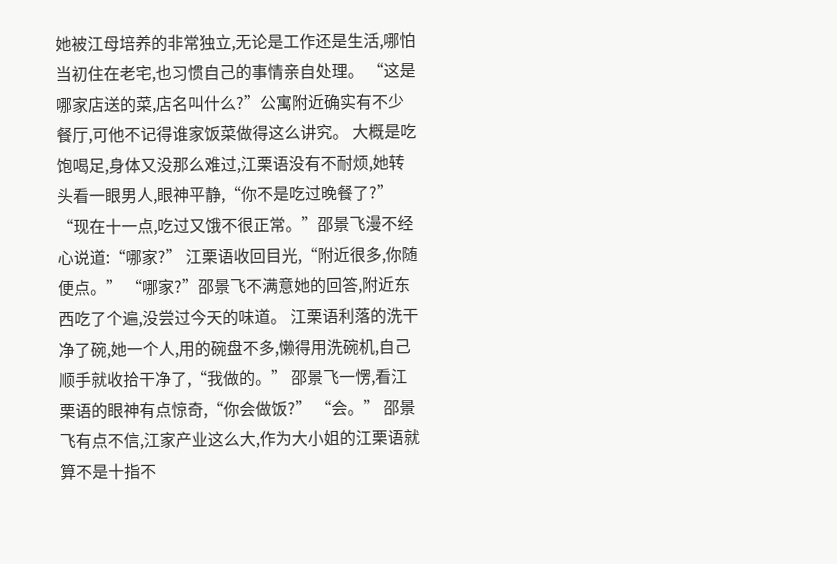她被江母培养的非常独立,无论是工作还是生活,哪怕当初住在老宅,也习惯自己的事情亲自处理。 “这是哪家店送的菜,店名叫什么?”公寓附近确实有不少餐厅,可他不记得谁家饭菜做得这么讲究。 大概是吃饱喝足,身体又没那么难过,江栗语没有不耐烦,她转头看一眼男人,眼神平静,“你不是吃过晚餐了?” “现在十一点,吃过又饿不很正常。”邵景飞漫不经心说道:“哪家?” 江栗语收回目光,“附近很多,你随便点。” “哪家?”邵景飞不满意她的回答,附近东西吃了个遍,没尝过今天的味道。 江栗语利落的洗干净了碗,她一个人,用的碗盘不多,懒得用洗碗机,自己顺手就收拾干净了,“我做的。” 邵景飞一愣,看江栗语的眼神有点惊奇,“你会做饭?” “会。” 邵景飞有点不信,江家产业这么大,作为大小姐的江栗语就算不是十指不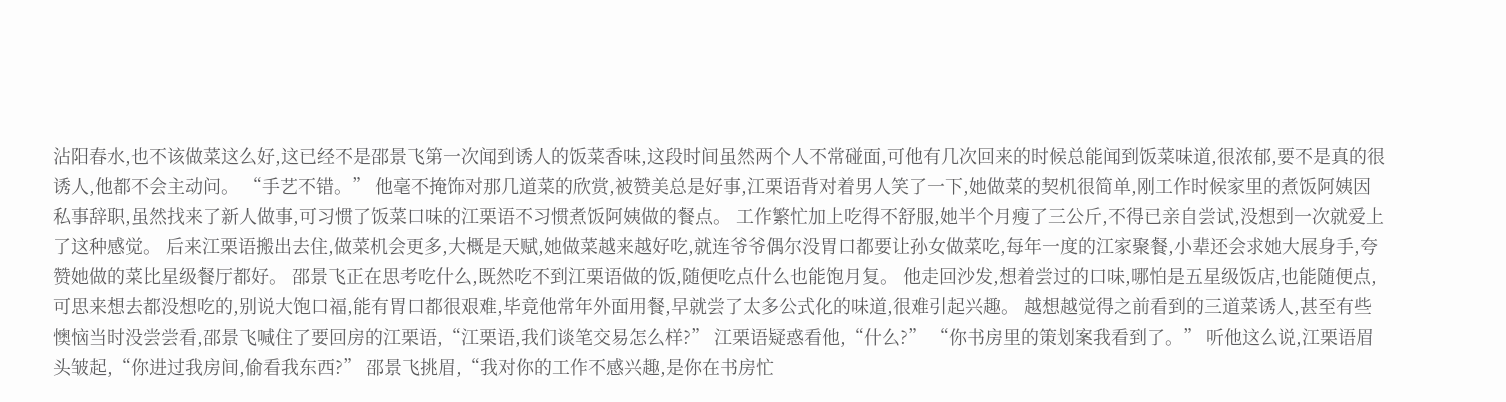沾阳春水,也不该做菜这么好,这已经不是邵景飞第一次闻到诱人的饭菜香味,这段时间虽然两个人不常碰面,可他有几次回来的时候总能闻到饭菜味道,很浓郁,要不是真的很诱人,他都不会主动问。 “手艺不错。” 他毫不掩饰对那几道菜的欣赏,被赞美总是好事,江栗语背对着男人笑了一下,她做菜的契机很简单,刚工作时候家里的煮饭阿姨因私事辞职,虽然找来了新人做事,可习惯了饭菜口味的江栗语不习惯煮饭阿姨做的餐点。 工作繁忙加上吃得不舒服,她半个月瘦了三公斤,不得已亲自尝试,没想到一次就爱上了这种感觉。 后来江栗语搬出去住,做菜机会更多,大概是天赋,她做菜越来越好吃,就连爷爷偶尔没胃口都要让孙女做菜吃,每年一度的江家聚餐,小辈还会求她大展身手,夸赞她做的菜比星级餐厅都好。 邵景飞正在思考吃什么,既然吃不到江栗语做的饭,随便吃点什么也能饱月复。 他走回沙发,想着尝过的口味,哪怕是五星级饭店,也能随便点,可思来想去都没想吃的,别说大饱口福,能有胃口都很艰难,毕竟他常年外面用餐,早就尝了太多公式化的味道,很难引起兴趣。 越想越觉得之前看到的三道菜诱人,甚至有些懊恼当时没尝尝看,邵景飞喊住了要回房的江栗语,“江栗语,我们谈笔交易怎么样?” 江栗语疑惑看他,“什么?” “你书房里的策划案我看到了。” 听他这么说,江栗语眉头皱起,“你进过我房间,偷看我东西?” 邵景飞挑眉,“我对你的工作不感兴趣,是你在书房忙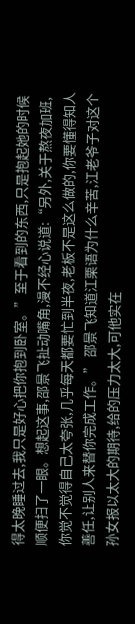得太晚睡过去,我只是好心把你抱到卧室。”至于看到的东西,只是抱起她的时候顺便扫了一眼。想起这事,邵景飞扯动嘴角,漫不经心说道:“另外,关于熬夜加班,你觉不觉得自己太夸张,几乎每天都要忙到半夜,老板不是这么做的,你要懂得知人善任,让别人来替你完成工作。” 邵景飞知道江栗语为什么辛苦,江老爷子对这个孙女报以太大的期待,给的压力太大,可他实在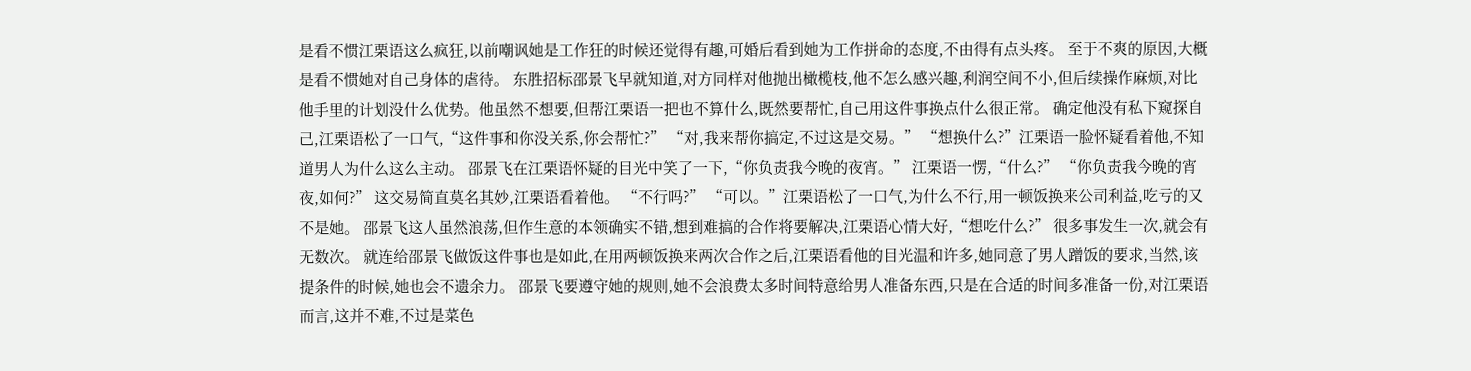是看不惯江栗语这么疯狂,以前嘲讽她是工作狂的时候还觉得有趣,可婚后看到她为工作拼命的态度,不由得有点头疼。 至于不爽的原因,大概是看不惯她对自己身体的虐待。 东胜招标邵景飞早就知道,对方同样对他抛出橄榄枝,他不怎么感兴趣,利润空间不小,但后续操作麻烦,对比他手里的计划没什么优势。他虽然不想要,但帮江栗语一把也不算什么,既然要帮忙,自己用这件事换点什么很正常。 确定他没有私下窥探自己,江栗语松了一口气,“这件事和你没关系,你会帮忙?” “对,我来帮你搞定,不过这是交易。” “想换什么?”江栗语一脸怀疑看着他,不知道男人为什么这么主动。 邵景飞在江栗语怀疑的目光中笑了一下,“你负责我今晚的夜宵。” 江栗语一愣,“什么?” “你负责我今晚的宵夜,如何?” 这交易简直莫名其妙,江栗语看着他。 “不行吗?” “可以。”江栗语松了一口气,为什么不行,用一顿饭换来公司利益,吃亏的又不是她。 邵景飞这人虽然浪荡,但作生意的本领确实不错,想到难搞的合作将要解决,江栗语心情大好,“想吃什么?” 很多事发生一次,就会有无数次。 就连给邵景飞做饭这件事也是如此,在用两顿饭换来两次合作之后,江栗语看他的目光温和许多,她同意了男人蹭饭的要求,当然,该提条件的时候,她也会不遗余力。 邵景飞要遵守她的规则,她不会浪费太多时间特意给男人准备东西,只是在合适的时间多准备一份,对江栗语而言,这并不难,不过是菜色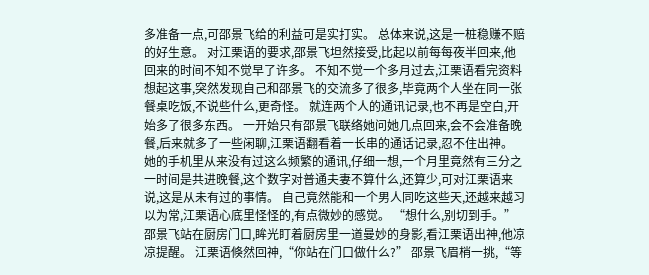多准备一点,可邵景飞给的利益可是实打实。 总体来说,这是一桩稳赚不赔的好生意。 对江栗语的要求,邵景飞坦然接受,比起以前每每夜半回来,他回来的时间不知不觉早了许多。 不知不觉一个多月过去,江栗语看完资料想起这事,突然发现自己和邵景飞的交流多了很多,毕竟两个人坐在同一张餐桌吃饭,不说些什么,更奇怪。 就连两个人的通讯记录,也不再是空白,开始多了很多东西。 一开始只有邵景飞联络她问她几点回来,会不会准备晚餐,后来就多了一些闲聊,江栗语翻看着一长串的通话记录,忍不住出神。 她的手机里从来没有过这么频繁的通讯,仔细一想,一个月里竟然有三分之一时间是共进晚餐,这个数字对普通夫妻不算什么,还算少,可对江栗语来说,这是从未有过的事情。 自己竟然能和一个男人同吃这些天,还越来越习以为常,江栗语心底里怪怪的,有点微妙的感觉。 “想什么,别切到手。”邵景飞站在厨房门口,眸光盯着厨房里一道曼妙的身影,看江栗语出神,他凉凉提醒。 江栗语倏然回神,“你站在门口做什么?” 邵景飞眉梢一挑,“等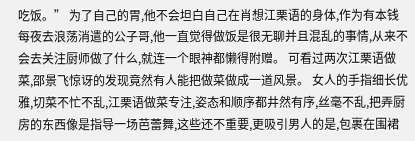吃饭。” 为了自己的胃,他不会坦白自己在肖想江栗语的身体,作为有本钱每夜去浪荡消遣的公子哥,他一直觉得做饭是很无聊并且混乱的事情,从来不会去关注厨师做了什么,就连一个眼神都懒得附赠。 可看过两次江栗语做菜,邵景飞惊讶的发现竟然有人能把做菜做成一道风景。 女人的手指细长优雅,切菜不忙不乱,江栗语做菜专注,姿态和顺序都井然有序,丝毫不乱,把弄厨房的东西像是指导一场芭蕾舞,这些还不重要,更吸引男人的是,包裹在围裙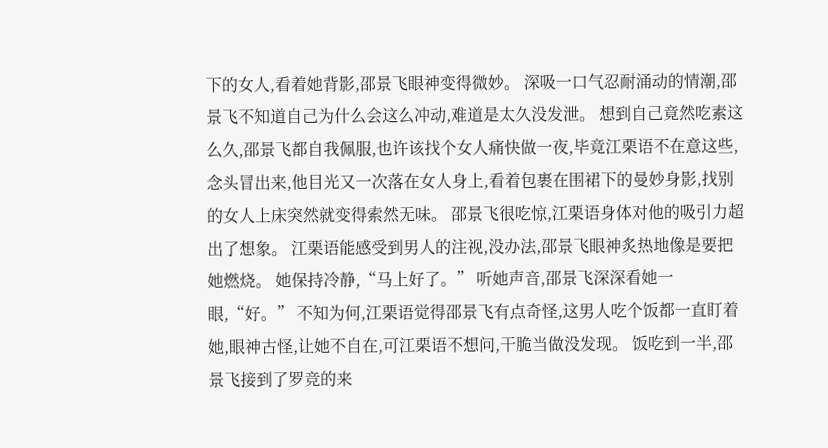下的女人,看着她背影,邵景飞眼神变得微妙。 深吸一口气忍耐涌动的情潮,邵景飞不知道自己为什么会这么冲动,难道是太久没发泄。 想到自己竟然吃素这么久,邵景飞都自我佩服,也许该找个女人痛快做一夜,毕竟江栗语不在意这些,念头冒出来,他目光又一次落在女人身上,看着包裹在围裙下的曼妙身影,找别的女人上床突然就变得索然无味。 邵景飞很吃惊,江栗语身体对他的吸引力超出了想象。 江栗语能感受到男人的注视,没办法,邵景飞眼神炙热地像是要把她燃烧。 她保持冷静,“马上好了。” 听她声音,邵景飞深深看她一眼,“好。” 不知为何,江栗语觉得邵景飞有点奇怪,这男人吃个饭都一直盯着她,眼神古怪,让她不自在,可江栗语不想问,干脆当做没发现。 饭吃到一半,邵景飞接到了罗竞的来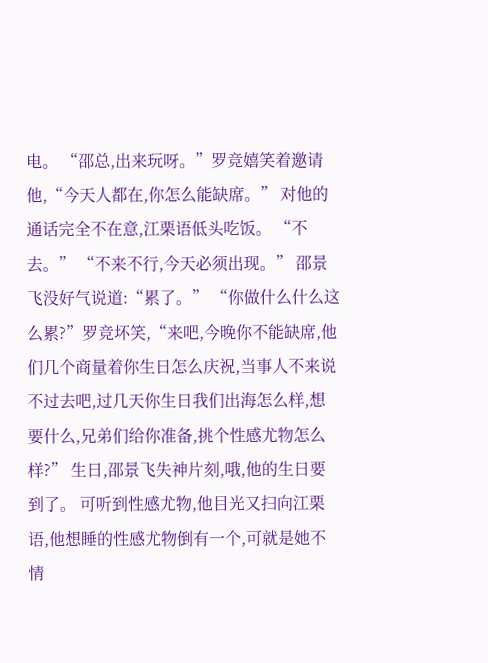电。 “邵总,出来玩呀。”罗竞嬉笑着邀请他,“今天人都在,你怎么能缺席。” 对他的通话完全不在意,江栗语低头吃饭。 “不去。” “不来不行,今天必须出现。” 邵景飞没好气说道:“累了。” “你做什么什么这么累?”罗竞坏笑,“来吧,今晚你不能缺席,他们几个商量着你生日怎么庆祝,当事人不来说不过去吧,过几天你生日我们出海怎么样,想要什么,兄弟们给你准备,挑个性感尤物怎么样?” 生日,邵景飞失神片刻,哦,他的生日要到了。 可听到性感尤物,他目光又扫向江栗语,他想睡的性感尤物倒有一个,可就是她不情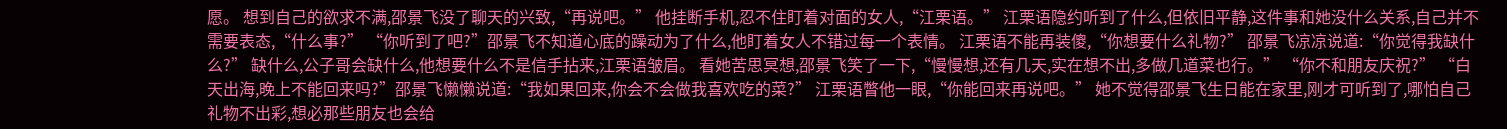愿。 想到自己的欲求不满,邵景飞没了聊天的兴致,“再说吧。” 他挂断手机,忍不住盯着对面的女人,“江栗语。” 江栗语隐约听到了什么,但依旧平静,这件事和她没什么关系,自己并不需要表态,“什么事?” “你听到了吧?”邵景飞不知道心底的躁动为了什么,他盯着女人不错过每一个表情。 江栗语不能再装傻,“你想要什么礼物?” 邵景飞凉凉说道:“你觉得我缺什么?” 缺什么,公子哥会缺什么,他想要什么不是信手拈来,江栗语皱眉。 看她苦思冥想,邵景飞笑了一下,“慢慢想,还有几天,实在想不出,多做几道菜也行。” “你不和朋友庆祝?” “白天出海,晚上不能回来吗?”邵景飞懒懒说道:“我如果回来,你会不会做我喜欢吃的菜?” 江栗语瞥他一眼,“你能回来再说吧。” 她不觉得邵景飞生日能在家里,刚才可听到了,哪怕自己礼物不出彩,想必那些朋友也会给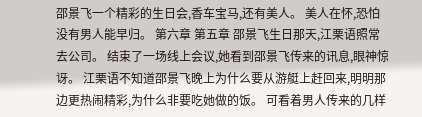邵景飞一个精彩的生日会,香车宝马,还有美人。 美人在怀,恐怕没有男人能早归。 第六章 第五章 邵景飞生日那天,江栗语照常去公司。 结束了一场线上会议,她看到邵景飞传来的讯息,眼神惊讶。 江栗语不知道邵景飞晚上为什么要从游艇上赶回来,明明那边更热闹精彩,为什么非要吃她做的饭。 可看着男人传来的几样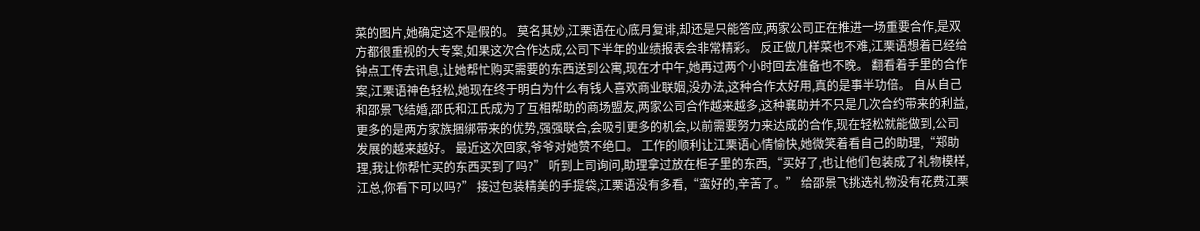菜的图片,她确定这不是假的。 莫名其妙,江栗语在心底月复诽,却还是只能答应,两家公司正在推进一场重要合作,是双方都很重视的大专案,如果这次合作达成,公司下半年的业绩报表会非常精彩。 反正做几样菜也不难,江栗语想着已经给钟点工传去讯息,让她帮忙购买需要的东西送到公寓,现在才中午,她再过两个小时回去准备也不晚。 翻看着手里的合作案,江栗语神色轻松,她现在终于明白为什么有钱人喜欢商业联姻,没办法,这种合作太好用,真的是事半功倍。 自从自己和邵景飞结婚,邵氏和江氏成为了互相帮助的商场盟友,两家公司合作越来越多,这种襄助并不只是几次合约带来的利益,更多的是两方家族捆绑带来的优势,强强联合,会吸引更多的机会,以前需要努力来达成的合作,现在轻松就能做到,公司发展的越来越好。 最近这次回家,爷爷对她赞不绝口。 工作的顺利让江栗语心情愉快,她微笑着看自己的助理,“郑助理,我让你帮忙买的东西买到了吗?” 听到上司询问,助理拿过放在柜子里的东西,“买好了,也让他们包装成了礼物模样,江总,你看下可以吗?” 接过包装精美的手提袋,江栗语没有多看,“蛮好的,辛苦了。” 给邵景飞挑选礼物没有花费江栗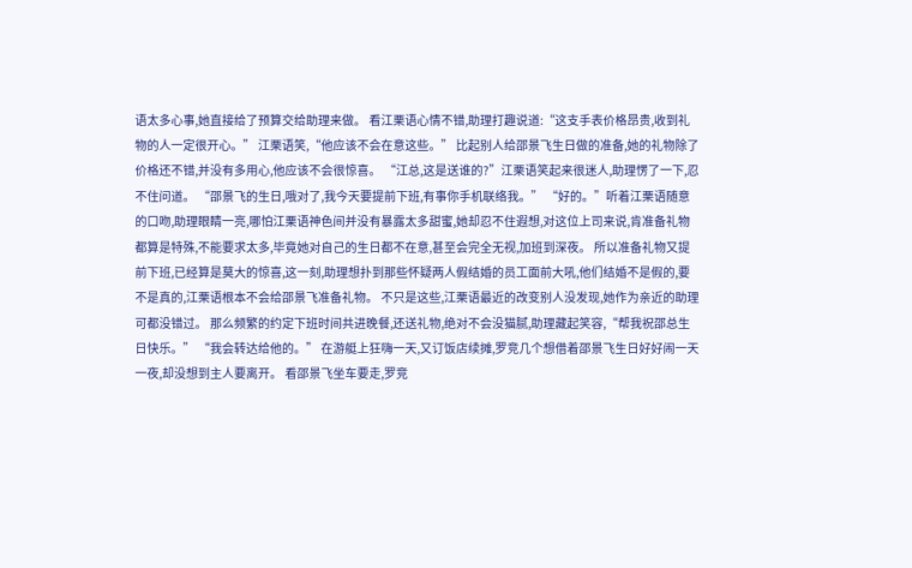语太多心事,她直接给了预算交给助理来做。 看江栗语心情不错,助理打趣说道:“这支手表价格昂贵,收到礼物的人一定很开心。” 江栗语笑,“他应该不会在意这些。” 比起别人给邵景飞生日做的准备,她的礼物除了价格还不错,并没有多用心,他应该不会很惊喜。 “江总,这是送谁的?”江栗语笑起来很迷人,助理愣了一下,忍不住问道。 “邵景飞的生日,哦对了,我今天要提前下班,有事你手机联络我。” “好的。”听着江栗语随意的口吻,助理眼睛一亮,哪怕江栗语神色间并没有暴露太多甜蜜,她却忍不住遐想,对这位上司来说,肯准备礼物都算是特殊,不能要求太多,毕竟她对自己的生日都不在意,甚至会完全无视,加班到深夜。 所以准备礼物又提前下班,已经算是莫大的惊喜,这一刻,助理想扑到那些怀疑两人假结婚的员工面前大吼,他们结婚不是假的,要不是真的,江栗语根本不会给邵景飞准备礼物。 不只是这些,江栗语最近的改变别人没发现,她作为亲近的助理可都没错过。 那么频繁的约定下班时间共进晚餐,还送礼物,绝对不会没猫腻,助理藏起笑容,“帮我祝邵总生日快乐。” “我会转达给他的。” 在游艇上狂嗨一天,又订饭店续摊,罗竞几个想借着邵景飞生日好好闹一天一夜,却没想到主人要离开。 看邵景飞坐车要走,罗竞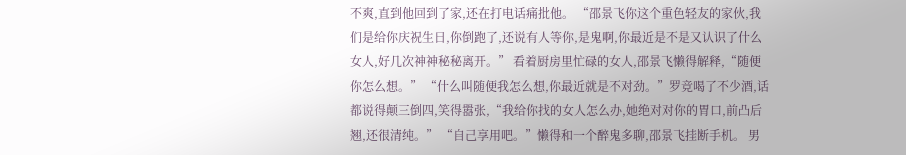不爽,直到他回到了家,还在打电话痛批他。 “邵景飞你这个重色轻友的家伙,我们是给你庆祝生日,你倒跑了,还说有人等你,是鬼啊,你最近是不是又认识了什么女人,好几次神神秘秘离开。” 看着厨房里忙碌的女人,邵景飞懒得解释,“随便你怎么想。” “什么叫随便我怎么想,你最近就是不对劲。”罗竞喝了不少酒,话都说得颠三倒四,笑得嚣张,“我给你找的女人怎么办,她绝对对你的胃口,前凸后翘,还很清纯。” “自己享用吧。”懒得和一个醉鬼多聊,邵景飞挂断手机。 男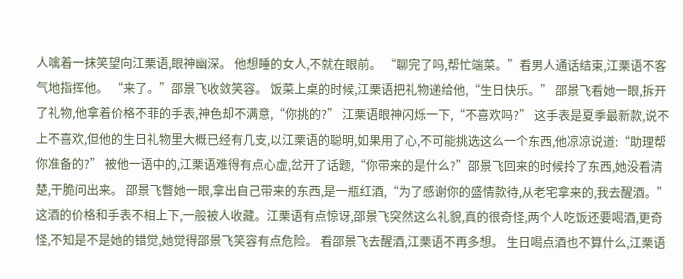人噙着一抹笑望向江栗语,眼神幽深。 他想睡的女人,不就在眼前。 “聊完了吗,帮忙端菜。”看男人通话结束,江栗语不客气地指挥他。 “来了。”邵景飞收敛笑容。 饭菜上桌的时候,江栗语把礼物递给他,“生日快乐。” 邵景飞看她一眼,拆开了礼物,他拿着价格不菲的手表,神色却不满意,“你挑的?” 江栗语眼神闪烁一下,“不喜欢吗?” 这手表是夏季最新款,说不上不喜欢,但他的生日礼物里大概已经有几支,以江栗语的聪明,如果用了心,不可能挑选这么一个东西,他凉凉说道:“助理帮你准备的?” 被他一语中的,江栗语难得有点心虚,岔开了话题,“你带来的是什么?”邵景飞回来的时候拎了东西,她没看清楚,干脆问出来。 邵景飞瞥她一眼,拿出自己带来的东西,是一瓶红酒,“为了感谢你的盛情款待,从老宅拿来的,我去醒酒。” 这酒的价格和手表不相上下,一般被人收藏。江栗语有点惊讶,邵景飞突然这么礼貌,真的很奇怪,两个人吃饭还要喝酒,更奇怪,不知是不是她的错觉,她觉得邵景飞笑容有点危险。 看邵景飞去醒酒,江栗语不再多想。 生日喝点酒也不算什么,江栗语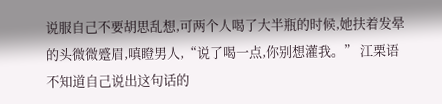说服自己不要胡思乱想,可两个人喝了大半瓶的时候,她扶着发晕的头微微蹙眉,嗔瞪男人,“说了喝一点,你别想灌我。” 江栗语不知道自己说出这句话的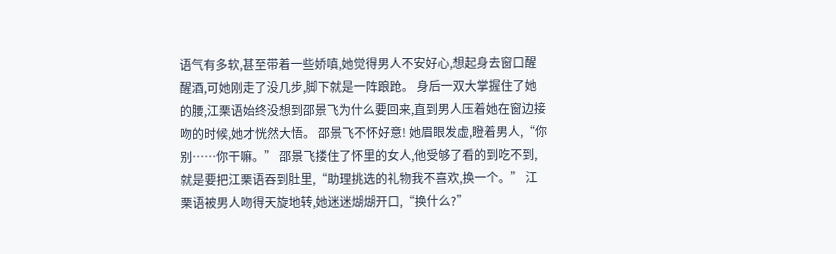语气有多软,甚至带着一些娇嗔,她觉得男人不安好心,想起身去窗口醒醒酒,可她刚走了没几步,脚下就是一阵踉跄。 身后一双大掌握住了她的腰,江栗语始终没想到邵景飞为什么要回来,直到男人压着她在窗边接吻的时候,她才恍然大悟。 邵景飞不怀好意! 她眉眼发虚,瞪着男人,“你别……你干嘛。” 邵景飞搂住了怀里的女人,他受够了看的到吃不到,就是要把江栗语吞到肚里,“助理挑选的礼物我不喜欢,换一个。” 江栗语被男人吻得天旋地转,她迷迷煳煳开口,“换什么?”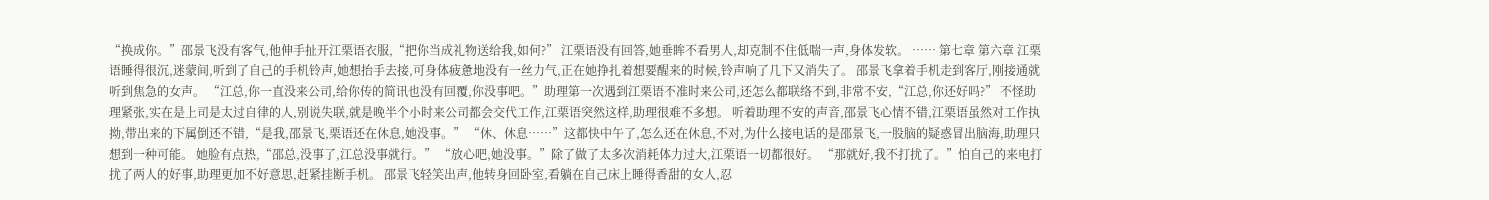“换成你。”邵景飞没有客气,他伸手扯开江栗语衣服,“把你当成礼物送给我,如何?” 江栗语没有回答,她垂眸不看男人,却克制不住低喘一声,身体发软。 …… 第七章 第六章 江栗语睡得很沉,迷蒙间,听到了自己的手机铃声,她想抬手去接,可身体疲惫地没有一丝力气,正在她挣扎着想要醒来的时候,铃声响了几下又消失了。 邵景飞拿着手机走到客厅,刚接通就听到焦急的女声。 “江总,你一直没来公司,给你传的简讯也没有回覆,你没事吧。”助理第一次遇到江栗语不准时来公司,还怎么都联络不到,非常不安,“江总,你还好吗?” 不怪助理紧张,实在是上司是太过自律的人,别说失联,就是晚半个小时来公司都会交代工作,江栗语突然这样,助理很难不多想。 听着助理不安的声音,邵景飞心情不错,江栗语虽然对工作执拗,带出来的下属倒还不错,“是我,邵景飞,栗语还在休息,她没事。” “休、休息……”这都快中午了,怎么还在休息,不对,为什么接电话的是邵景飞,一股脑的疑惑冒出脑海,助理只想到一种可能。 她脸有点热,“邵总,没事了,江总没事就行。” “放心吧,她没事。”除了做了太多次消耗体力过大,江栗语一切都很好。 “那就好,我不打扰了。”怕自己的来电打扰了两人的好事,助理更加不好意思,赶紧挂断手机。 邵景飞轻笑出声,他转身回卧室,看躺在自己床上睡得香甜的女人,忍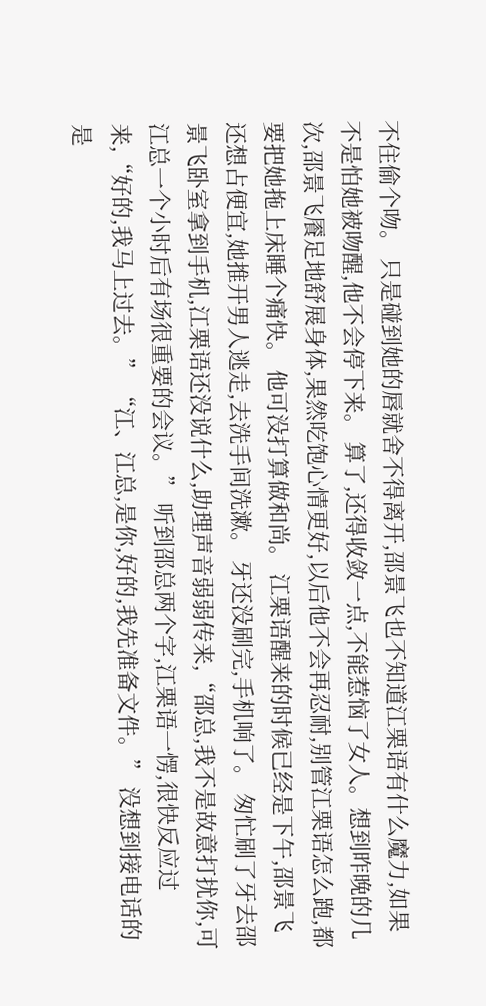不住偷个吻。 只是碰到她的唇就舍不得离开,邵景飞也不知道江栗语有什么魔力,如果不是怕她被吻醒,他不会停下来。 算了,还得收敛一点,不能惹恼了女人。想到昨晚的几次,邵景飞餍足地舒展身体,果然吃饱心情更好,以后他不会再忍耐,别管江栗语怎么跑,都要把她拖上床睡个痛快。 他可没打算做和尚。 江栗语醒来的时候已经是下午,邵景飞还想占便宜,她推开男人逃走,去洗手间洗漱。 牙还没刷完,手机响了。 匆忙刷了牙去邵景飞卧室拿到手机,江栗语还没说什么,助理声音弱弱传来,“邵总,我不是故意打扰你,可江总一个小时后有场很重要的会议。” 听到邵总两个字,江栗语一愣,很快反应过来,“好的,我马上过去。” “江、江总,是你,好的,我先准备文件。” 没想到接电话的是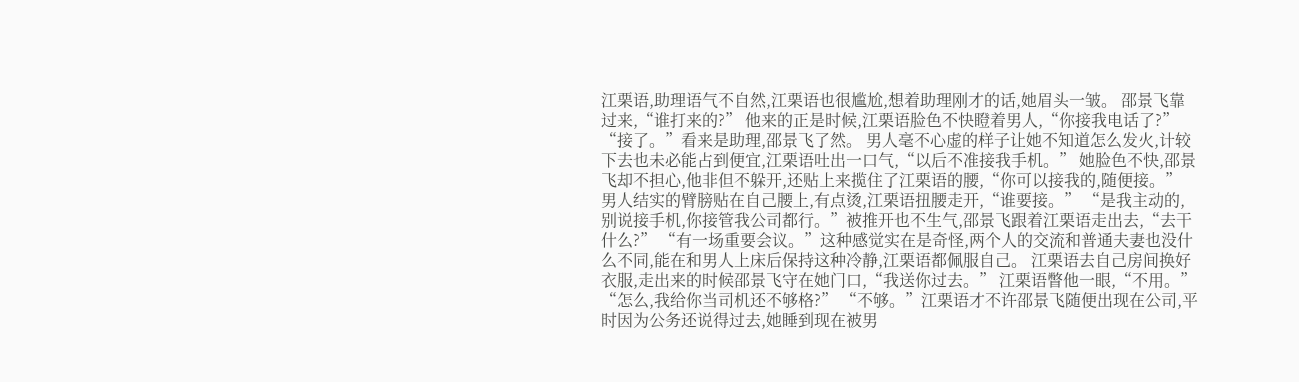江栗语,助理语气不自然,江栗语也很尴尬,想着助理刚才的话,她眉头一皱。 邵景飞靠过来,“谁打来的?” 他来的正是时候,江栗语脸色不快瞪着男人,“你接我电话了?” “接了。”看来是助理,邵景飞了然。 男人毫不心虚的样子让她不知道怎么发火,计较下去也未必能占到便宜,江栗语吐出一口气,“以后不准接我手机。” 她脸色不快,邵景飞却不担心,他非但不躲开,还贴上来揽住了江栗语的腰,“你可以接我的,随便接。” 男人结实的臂膀贴在自己腰上,有点烫,江栗语扭腰走开,“谁要接。” “是我主动的,别说接手机,你接管我公司都行。”被推开也不生气,邵景飞跟着江栗语走出去,“去干什么?” “有一场重要会议。”这种感觉实在是奇怪,两个人的交流和普通夫妻也没什么不同,能在和男人上床后保持这种冷静,江栗语都佩服自己。 江栗语去自己房间换好衣服,走出来的时候邵景飞守在她门口,“我送你过去。” 江栗语瞥他一眼,“不用。” “怎么,我给你当司机还不够格?” “不够。”江栗语才不许邵景飞随便出现在公司,平时因为公务还说得过去,她睡到现在被男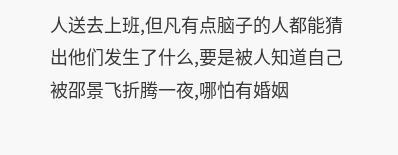人送去上班,但凡有点脑子的人都能猜出他们发生了什么,要是被人知道自己被邵景飞折腾一夜,哪怕有婚姻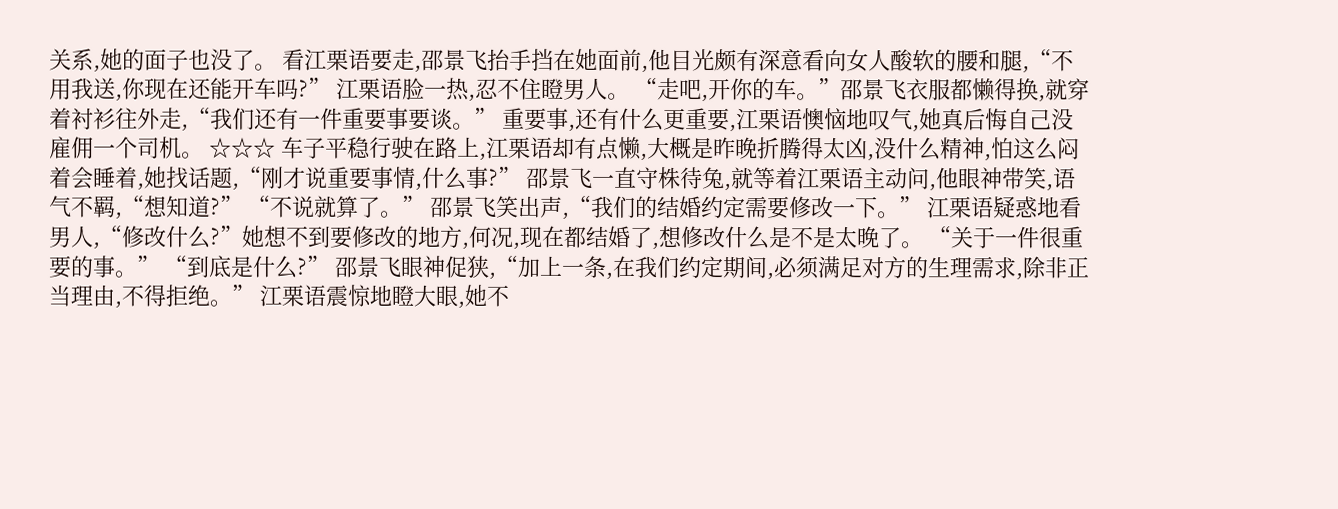关系,她的面子也没了。 看江栗语要走,邵景飞抬手挡在她面前,他目光颇有深意看向女人酸软的腰和腿,“不用我送,你现在还能开车吗?” 江栗语脸一热,忍不住瞪男人。 “走吧,开你的车。”邵景飞衣服都懒得换,就穿着衬衫往外走,“我们还有一件重要事要谈。” 重要事,还有什么更重要,江栗语懊恼地叹气,她真后悔自己没雇佣一个司机。 ☆☆☆ 车子平稳行驶在路上,江栗语却有点懒,大概是昨晚折腾得太凶,没什么精神,怕这么闷着会睡着,她找话题,“刚才说重要事情,什么事?” 邵景飞一直守株待兔,就等着江栗语主动问,他眼神带笑,语气不羁,“想知道?” “不说就算了。” 邵景飞笑出声,“我们的结婚约定需要修改一下。” 江栗语疑惑地看男人,“修改什么?”她想不到要修改的地方,何况,现在都结婚了,想修改什么是不是太晚了。 “关于一件很重要的事。” “到底是什么?” 邵景飞眼神促狭,“加上一条,在我们约定期间,必须满足对方的生理需求,除非正当理由,不得拒绝。” 江栗语震惊地瞪大眼,她不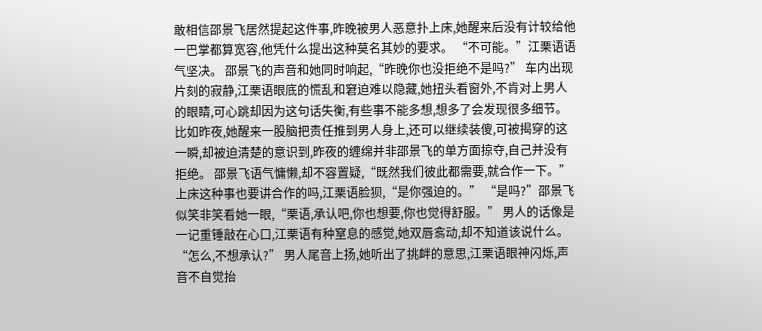敢相信邵景飞居然提起这件事,昨晚被男人恶意扑上床,她醒来后没有计较给他一巴掌都算宽容,他凭什么提出这种莫名其妙的要求。 “不可能。”江栗语语气坚决。 邵景飞的声音和她同时响起,“昨晚你也没拒绝不是吗?” 车内出现片刻的寂静,江栗语眼底的慌乱和窘迫难以隐藏,她扭头看窗外,不肯对上男人的眼睛,可心跳却因为这句话失衡,有些事不能多想,想多了会发现很多细节。 比如昨夜,她醒来一股脑把责任推到男人身上,还可以继续装傻,可被揭穿的这一瞬,却被迫清楚的意识到,昨夜的缠绵并非邵景飞的单方面掠夺,自己并没有拒绝。 邵景飞语气慵懒,却不容置疑,“既然我们彼此都需要,就合作一下。” 上床这种事也要讲合作的吗,江栗语脸狈,“是你强迫的。” “是吗?”邵景飞似笑非笑看她一眼,“栗语,承认吧,你也想要,你也觉得舒服。” 男人的话像是一记重锤敲在心口,江栗语有种窒息的感觉,她双唇翕动,却不知道该说什么。 “怎么,不想承认?” 男人尾音上扬,她听出了挑衅的意思,江栗语眼神闪烁,声音不自觉抬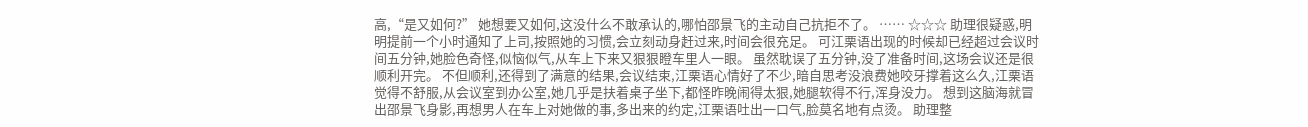高,“是又如何?” 她想要又如何,这没什么不敢承认的,哪怕邵景飞的主动自己抗拒不了。 …… ☆☆☆ 助理很疑惑,明明提前一个小时通知了上司,按照她的习惯,会立刻动身赶过来,时间会很充足。 可江栗语出现的时候却已经超过会议时间五分钟,她脸色奇怪,似恼似气,从车上下来又狠狠瞪车里人一眼。 虽然耽误了五分钟,没了准备时间,这场会议还是很顺利开完。 不但顺利,还得到了满意的结果,会议结束,江栗语心情好了不少,暗自思考没浪费她咬牙撑着这么久,江栗语觉得不舒服,从会议室到办公室,她几乎是扶着桌子坐下,都怪昨晚闹得太狠,她腿软得不行,浑身没力。 想到这脑海就冒出邵景飞身影,再想男人在车上对她做的事,多出来的约定,江栗语吐出一口气,脸莫名地有点烫。 助理整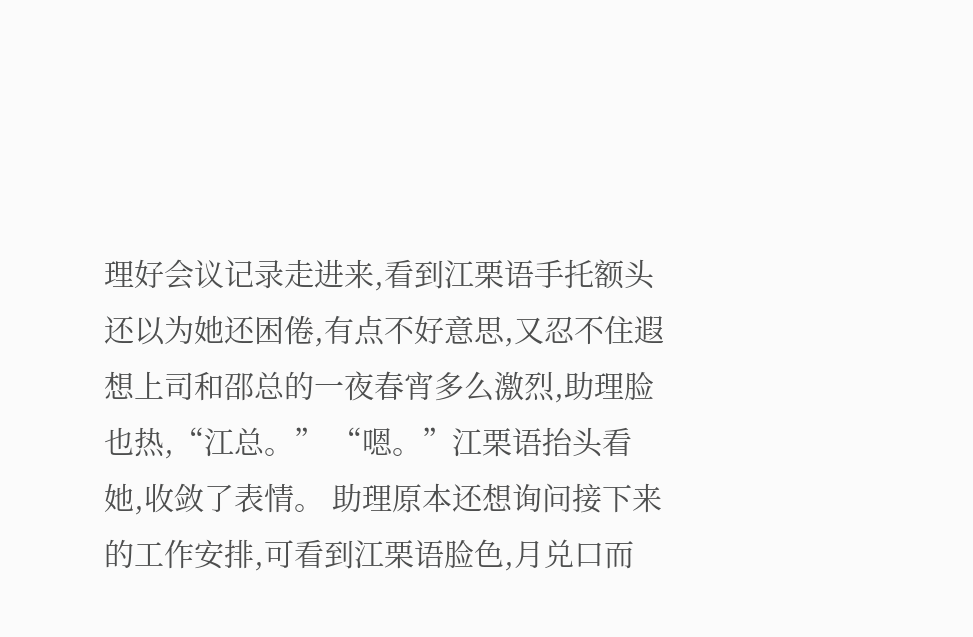理好会议记录走进来,看到江栗语手托额头还以为她还困倦,有点不好意思,又忍不住遐想上司和邵总的一夜春宵多么激烈,助理脸也热,“江总。” “嗯。”江栗语抬头看她,收敛了表情。 助理原本还想询问接下来的工作安排,可看到江栗语脸色,月兑口而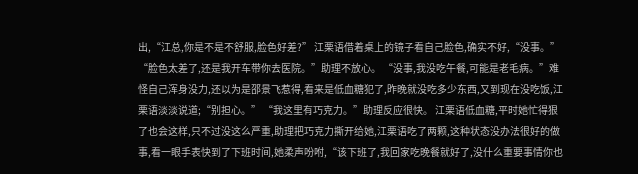出,“江总,你是不是不舒服,脸色好差?” 江栗语借着桌上的镜子看自己脸色,确实不好,“没事。” “脸色太差了,还是我开车带你去医院。”助理不放心。 “没事,我没吃午餐,可能是老毛病。”难怪自己浑身没力,还以为是邵景飞惹得,看来是低血糖犯了,昨晚就没吃多少东西,又到现在没吃饭,江栗语淡淡说道;“别担心。” “我这里有巧克力。”助理反应很快。 江栗语低血糖,平时她忙得狠了也会这样,只不过没这么严重,助理把巧克力撕开给她,江栗语吃了两颗,这种状态没办法很好的做事,看一眼手表快到了下班时间,她柔声吩咐,“该下班了,我回家吃晚餐就好了,没什么重要事情你也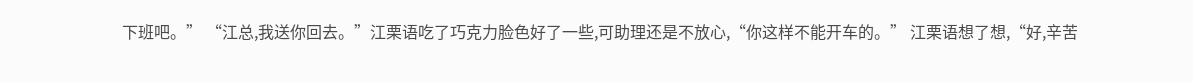下班吧。” “江总,我送你回去。”江栗语吃了巧克力脸色好了一些,可助理还是不放心,“你这样不能开车的。” 江栗语想了想,“好,辛苦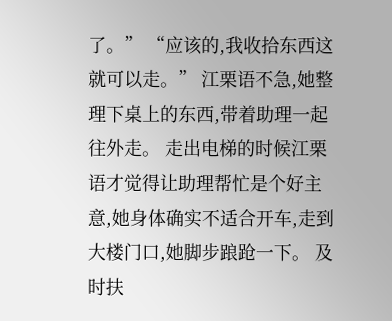了。” “应该的,我收拾东西这就可以走。” 江栗语不急,她整理下桌上的东西,带着助理一起往外走。 走出电梯的时候江栗语才觉得让助理帮忙是个好主意,她身体确实不适合开车,走到大楼门口,她脚步踉跄一下。 及时扶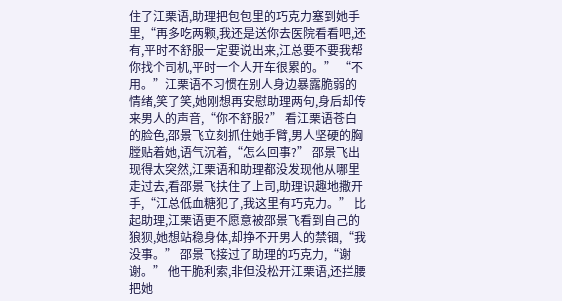住了江栗语,助理把包包里的巧克力塞到她手里,“再多吃两颗,我还是送你去医院看看吧,还有,平时不舒服一定要说出来,江总要不要我帮你找个司机,平时一个人开车很累的。” “不用。”江栗语不习惯在别人身边暴露脆弱的情绪,笑了笑,她刚想再安慰助理两句,身后却传来男人的声音,“你不舒服?” 看江栗语苍白的脸色,邵景飞立刻抓住她手臂,男人坚硬的胸膛贴着她,语气沉着,“怎么回事?” 邵景飞出现得太突然,江栗语和助理都没发现他从哪里走过去,看邵景飞扶住了上司,助理识趣地撒开手,“江总低血糖犯了,我这里有巧克力。” 比起助理,江栗语更不愿意被邵景飞看到自己的狼狈,她想站稳身体,却挣不开男人的禁锢,“我没事。” 邵景飞接过了助理的巧克力,“谢谢。” 他干脆利索,非但没松开江栗语,还拦腰把她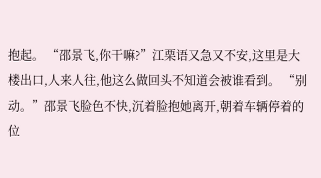抱起。 “邵景飞,你干嘛?”江栗语又急又不安,这里是大楼出口,人来人往,他这么做回头不知道会被谁看到。 “别动。”邵景飞脸色不快,沉着脸抱她离开,朝着车辆停着的位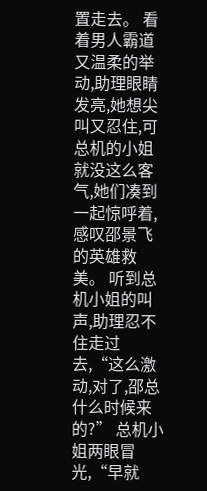置走去。 看着男人霸道又温柔的举动,助理眼睛发亮,她想尖叫又忍住,可总机的小姐就没这么客气,她们凑到一起惊呼着,感叹邵景飞的英雄救美。 听到总机小姐的叫声,助理忍不住走过去,“这么激动,对了,邵总什么时候来的?” 总机小姐两眼冒光,“早就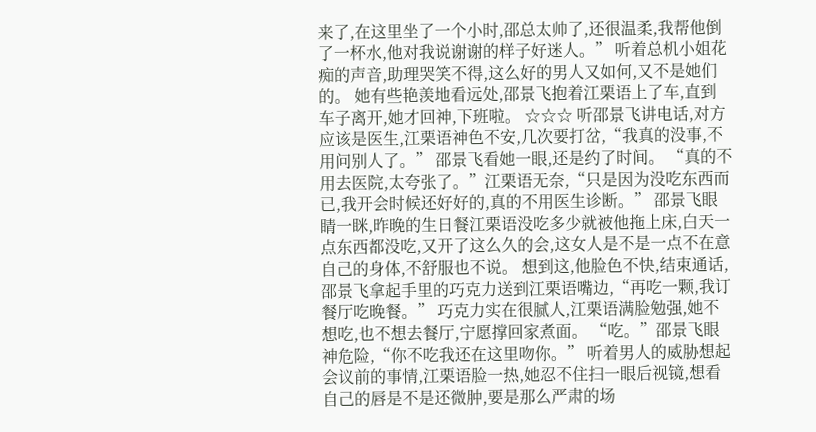来了,在这里坐了一个小时,邵总太帅了,还很温柔,我帮他倒了一杯水,他对我说谢谢的样子好迷人。” 听着总机小姐花痴的声音,助理哭笑不得,这么好的男人又如何,又不是她们的。 她有些艳羡地看远处,邵景飞抱着江栗语上了车,直到车子离开,她才回神,下班啦。 ☆☆☆ 听邵景飞讲电话,对方应该是医生,江栗语神色不安,几次要打岔,“我真的没事,不用问别人了。” 邵景飞看她一眼,还是约了时间。 “真的不用去医院,太夸张了。”江栗语无奈,“只是因为没吃东西而已,我开会时候还好好的,真的不用医生诊断。” 邵景飞眼睛一眯,昨晚的生日餐江栗语没吃多少就被他拖上床,白天一点东西都没吃,又开了这么久的会,这女人是不是一点不在意自己的身体,不舒服也不说。 想到这,他脸色不快,结束通话,邵景飞拿起手里的巧克力送到江栗语嘴边,“再吃一颗,我订餐厅吃晚餐。” 巧克力实在很腻人,江栗语满脸勉强,她不想吃,也不想去餐厅,宁愿撑回家煮面。 “吃。”邵景飞眼神危险,“你不吃我还在这里吻你。” 听着男人的威胁想起会议前的事情,江栗语脸一热,她忍不住扫一眼后视镜,想看自己的唇是不是还微肿,要是那么严肃的场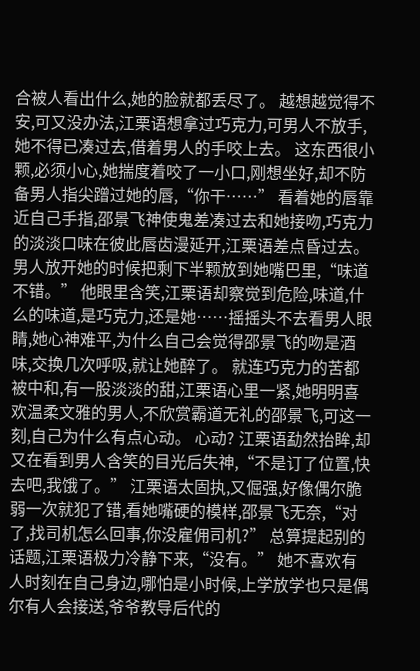合被人看出什么,她的脸就都丢尽了。 越想越觉得不安,可又没办法,江栗语想拿过巧克力,可男人不放手,她不得已凑过去,借着男人的手咬上去。 这东西很小颗,必须小心,她揣度着咬了一小口,刚想坐好,却不防备男人指尖蹭过她的唇,“你干……” 看着她的唇靠近自己手指,邵景飞神使鬼差凑过去和她接吻,巧克力的淡淡口味在彼此唇齿漫延开,江栗语差点昏过去。 男人放开她的时候把剩下半颗放到她嘴巴里,“味道不错。” 他眼里含笑,江栗语却察觉到危险,味道,什么的味道,是巧克力,还是她……摇摇头不去看男人眼睛,她心神难平,为什么自己会觉得邵景飞的吻是酒味,交换几次呼吸,就让她醉了。 就连巧克力的苦都被中和,有一股淡淡的甜,江栗语心里一紧,她明明喜欢温柔文雅的男人,不欣赏霸道无礼的邵景飞,可这一刻,自己为什么有点心动。 心动? 江栗语勐然抬眸,却又在看到男人含笑的目光后失神,“不是订了位置,快去吧,我饿了。” 江栗语太固执,又倔强,好像偶尔脆弱一次就犯了错,看她嘴硬的模样,邵景飞无奈,“对了,找司机怎么回事,你没雇佣司机?” 总算提起别的话题,江栗语极力冷静下来,“没有。” 她不喜欢有人时刻在自己身边,哪怕是小时候,上学放学也只是偶尔有人会接送,爷爷教导后代的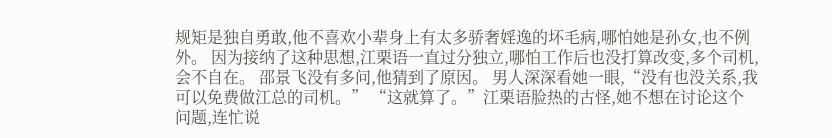规矩是独自勇敢,他不喜欢小辈身上有太多骄奢婬逸的坏毛病,哪怕她是孙女,也不例外。 因为接纳了这种思想,江栗语一直过分独立,哪怕工作后也没打算改变,多个司机,会不自在。 邵景飞没有多问,他猜到了原因。 男人深深看她一眼,“没有也没关系,我可以免费做江总的司机。” “这就算了。”江栗语脸热的古怪,她不想在讨论这个问题,连忙说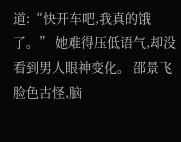道:“快开车吧,我真的饿了。” 她难得压低语气,却没看到男人眼神变化。 邵景飞脸色古怪,脑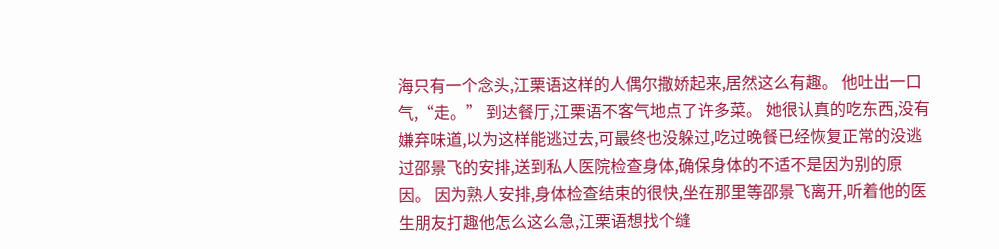海只有一个念头,江栗语这样的人偶尔撒娇起来,居然这么有趣。 他吐出一口气,“走。” 到达餐厅,江栗语不客气地点了许多菜。 她很认真的吃东西,没有嫌弃味道,以为这样能逃过去,可最终也没躲过,吃过晚餐已经恢复正常的没逃过邵景飞的安排,送到私人医院检查身体,确保身体的不适不是因为别的原因。 因为熟人安排,身体检查结束的很快,坐在那里等邵景飞离开,听着他的医生朋友打趣他怎么这么急,江栗语想找个缝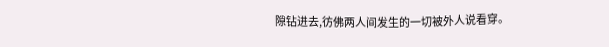隙钻进去,彷佛两人间发生的一切被外人说看穿。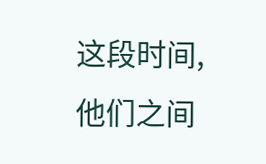这段时间,他们之间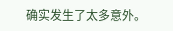确实发生了太多意外。